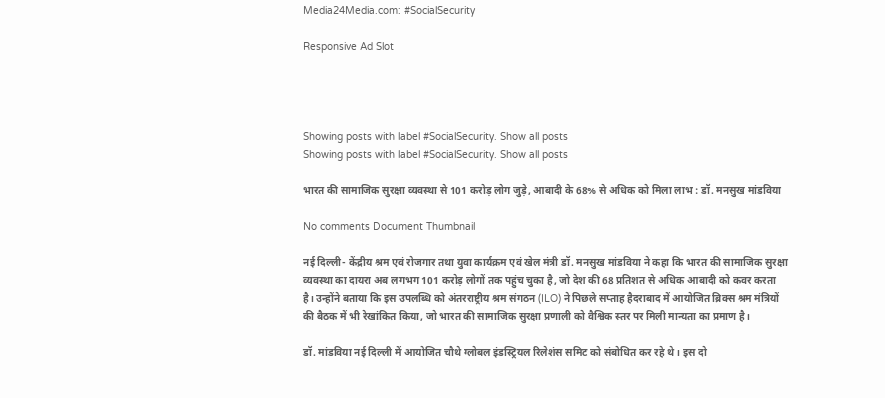Media24Media.com: #SocialSecurity

Responsive Ad Slot




Showing posts with label #SocialSecurity. Show all posts
Showing posts with label #SocialSecurity. Show all posts

भारत की सामाजिक सुरक्षा व्यवस्था से 101 करोड़ लोग जुड़े, आबादी के 68% से अधिक को मिला लाभ : डॉ. मनसुख मांडविया

No comments Document Thumbnail

नई दिल्ली- केंद्रीय श्रम एवं रोजगार तथा युवा कार्यक्रम एवं खेल मंत्री डॉ. मनसुख मांडविया ने कहा कि भारत की सामाजिक सुरक्षा व्यवस्था का दायरा अब लगभग 101 करोड़ लोगों तक पहुंच चुका है, जो देश की 68 प्रतिशत से अधिक आबादी को कवर करता है। उन्होंने बताया कि इस उपलब्धि को अंतरराष्ट्रीय श्रम संगठन (ILO) ने पिछले सप्ताह हैदराबाद में आयोजित ब्रिक्स श्रम मंत्रियों की बैठक में भी रेखांकित किया, जो भारत की सामाजिक सुरक्षा प्रणाली को वैश्विक स्तर पर मिली मान्यता का प्रमाण है।

डॉ. मांडविया नई दिल्ली में आयोजित चौथे ग्लोबल इंडस्ट्रियल रिलेशंस समिट को संबोधित कर रहे थे। इस दो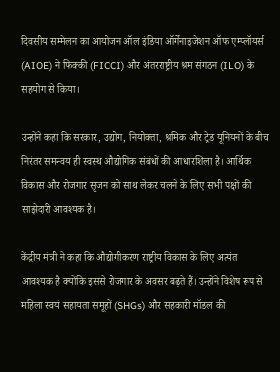दिवसीय सम्मेलन का आयोजन ऑल इंडिया ऑर्गेनाइजेशन ऑफ एम्प्लॉयर्स (AIOE) ने फिक्की (FICCI) और अंतरराष्ट्रीय श्रम संगठन (ILO) के सहयोग से किया।

उन्होंने कहा कि सरकार, उद्योग, नियोक्ता, श्रमिक और ट्रेड यूनियनों के बीच निरंतर समन्वय ही स्वस्थ औद्योगिक संबंधों की आधारशिला है। आर्थिक विकास और रोजगार सृजन को साथ लेकर चलने के लिए सभी पक्षों की साझेदारी आवश्यक है।

केंद्रीय मंत्री ने कहा कि औद्योगीकरण राष्ट्रीय विकास के लिए अत्यंत आवश्यक है क्योंकि इससे रोजगार के अवसर बढ़ते हैं। उन्होंने विशेष रूप से महिला स्वयं सहायता समूहों (SHGs) और सहकारी मॉडल की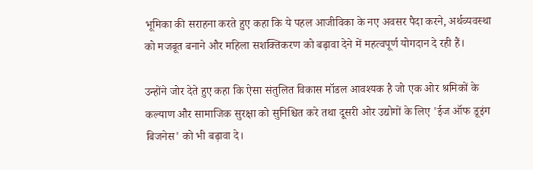भूमिका की सराहना करते हुए कहा कि ये पहल आजीविका के नए अवसर पैदा करने, अर्थव्यवस्था को मजबूत बनाने और महिला सशक्तिकरण को बढ़ावा देने में महत्वपूर्ण योगदान दे रही हैं।

उन्होंने जोर देते हुए कहा कि ऐसा संतुलित विकास मॉडल आवश्यक है जो एक ओर श्रमिकों के कल्याण और सामाजिक सुरक्षा को सुनिश्चित करे तथा दूसरी ओर उद्योगों के लिए 'ईज ऑफ डूइंग बिजनेस' को भी बढ़ावा दे।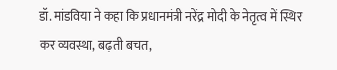डॉ. मांडविया ने कहा कि प्रधानमंत्री नरेंद्र मोदी के नेतृत्व में स्थिर कर व्यवस्था, बढ़ती बचत,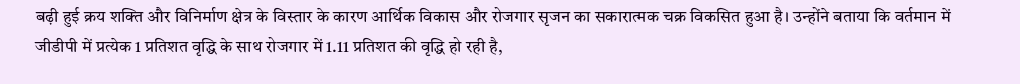बढ़ी हुई क्रय शक्ति और विनिर्माण क्षेत्र के विस्तार के कारण आर्थिक विकास और रोजगार सृजन का सकारात्मक चक्र विकसित हुआ है। उन्होंने बताया कि वर्तमान में जीडीपी में प्रत्येक 1 प्रतिशत वृद्धि के साथ रोजगार में 1.11 प्रतिशत की वृद्धि हो रही है,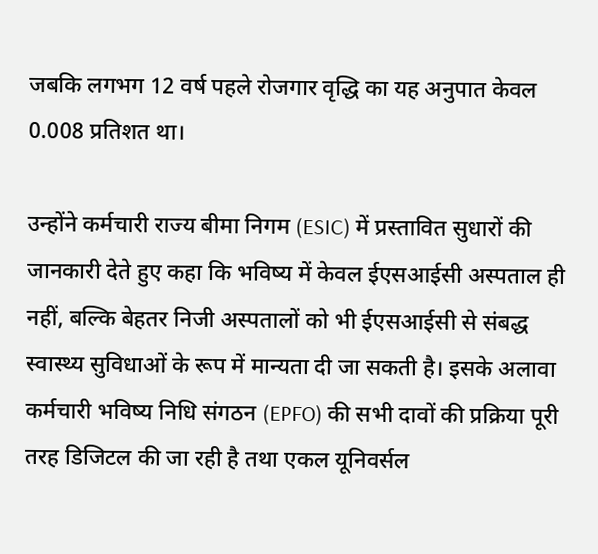जबकि लगभग 12 वर्ष पहले रोजगार वृद्धि का यह अनुपात केवल 0.008 प्रतिशत था।

उन्होंने कर्मचारी राज्य बीमा निगम (ESIC) में प्रस्तावित सुधारों की जानकारी देते हुए कहा कि भविष्य में केवल ईएसआईसी अस्पताल ही नहीं, बल्कि बेहतर निजी अस्पतालों को भी ईएसआईसी से संबद्ध स्वास्थ्य सुविधाओं के रूप में मान्यता दी जा सकती है। इसके अलावा कर्मचारी भविष्य निधि संगठन (EPFO) की सभी दावों की प्रक्रिया पूरी तरह डिजिटल की जा रही है तथा एकल यूनिवर्सल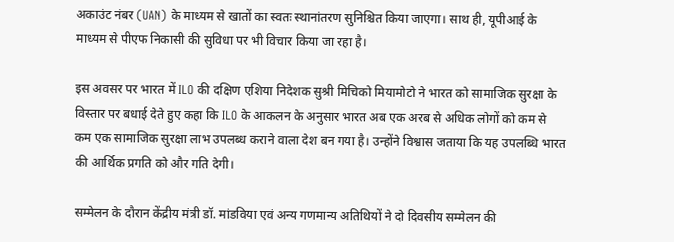अकाउंट नंबर (UAN) के माध्यम से खातों का स्वतः स्थानांतरण सुनिश्चित किया जाएगा। साथ ही, यूपीआई के माध्यम से पीएफ निकासी की सुविधा पर भी विचार किया जा रहा है।

इस अवसर पर भारत में ILO की दक्षिण एशिया निदेशक सुश्री मिचिको मियामोटो ने भारत को सामाजिक सुरक्षा के विस्तार पर बधाई देते हुए कहा कि ILO के आकलन के अनुसार भारत अब एक अरब से अधिक लोगों को कम से कम एक सामाजिक सुरक्षा लाभ उपलब्ध कराने वाला देश बन गया है। उन्होंने विश्वास जताया कि यह उपलब्धि भारत की आर्थिक प्रगति को और गति देगी।

सम्मेलन के दौरान केंद्रीय मंत्री डॉ. मांडविया एवं अन्य गणमान्य अतिथियों ने दो दिवसीय सम्मेलन की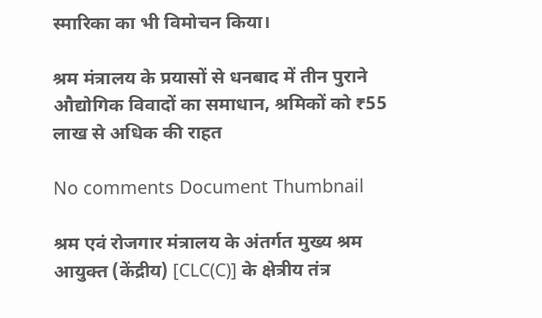स्मारिका का भी विमोचन किया।

श्रम मंत्रालय के प्रयासों से धनबाद में तीन पुराने औद्योगिक विवादों का समाधान, श्रमिकों को ₹55 लाख से अधिक की राहत

No comments Document Thumbnail

श्रम एवं रोजगार मंत्रालय के अंतर्गत मुख्य श्रम आयुक्त (केंद्रीय) [CLC(C)] के क्षेत्रीय तंत्र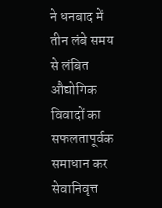ने धनबाद में तीन लंबे समय से लंबित औद्योगिक विवादों का सफलतापूर्वक समाधान कर सेवानिवृत्त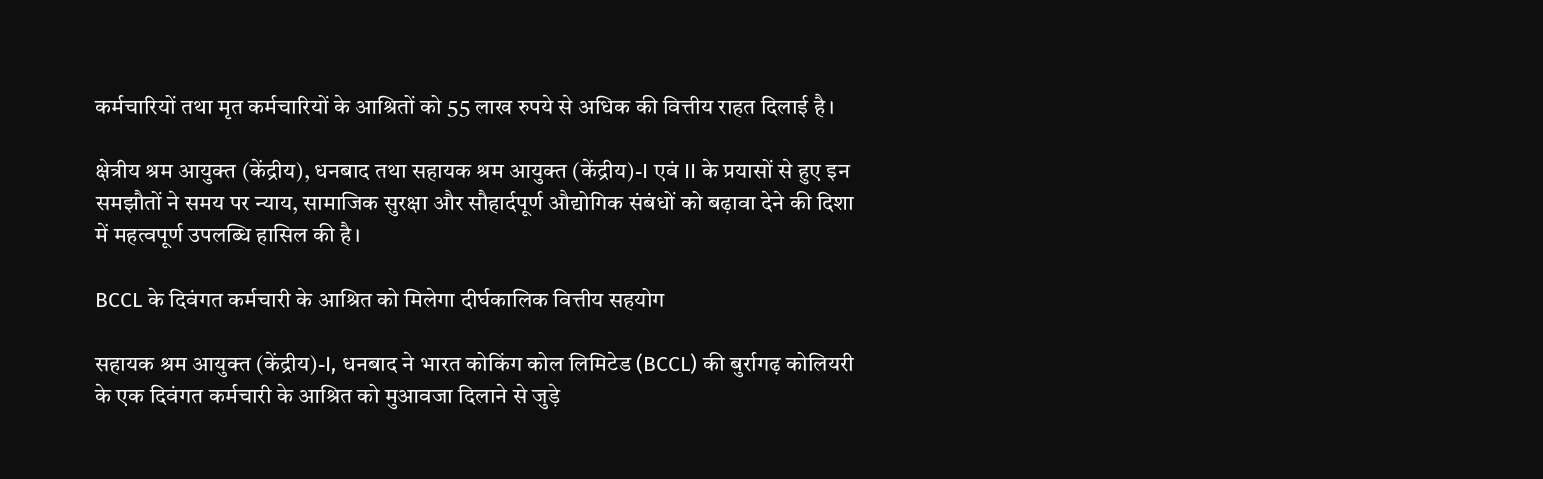कर्मचारियों तथा मृत कर्मचारियों के आश्रितों को 55 लाख रुपये से अधिक की वित्तीय राहत दिलाई है।

क्षेत्रीय श्रम आयुक्त (केंद्रीय), धनबाद तथा सहायक श्रम आयुक्त (केंद्रीय)-I एवं II के प्रयासों से हुए इन समझौतों ने समय पर न्याय, सामाजिक सुरक्षा और सौहार्दपूर्ण औद्योगिक संबंधों को बढ़ावा देने की दिशा में महत्वपूर्ण उपलब्धि हासिल की है।

BCCL के दिवंगत कर्मचारी के आश्रित को मिलेगा दीर्घकालिक वित्तीय सहयोग

सहायक श्रम आयुक्त (केंद्रीय)-I, धनबाद ने भारत कोकिंग कोल लिमिटेड (BCCL) की बुर्रागढ़ कोलियरी के एक दिवंगत कर्मचारी के आश्रित को मुआवजा दिलाने से जुड़े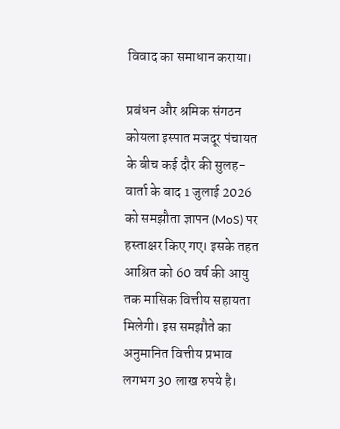विवाद का समाधान कराया।

प्रबंधन और श्रमिक संगठन कोयला इस्पात मजदूर पंचायत के बीच कई दौर की सुलह-वार्ता के बाद 1 जुलाई 2026 को समझौता ज्ञापन (MoS) पर हस्ताक्षर किए गए। इसके तहत आश्रित को 60 वर्ष की आयु तक मासिक वित्तीय सहायता मिलेगी। इस समझौते का अनुमानित वित्तीय प्रभाव लगभग 30 लाख रुपये है।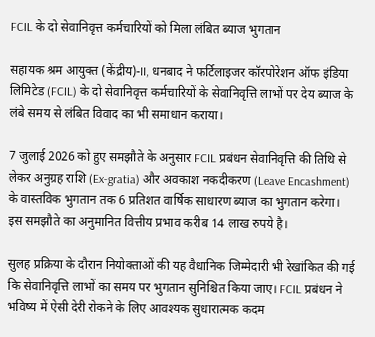FCIL के दो सेवानिवृत्त कर्मचारियों को मिला लंबित ब्याज भुगतान

सहायक श्रम आयुक्त (केंद्रीय)-II, धनबाद ने फर्टिलाइजर कॉरपोरेशन ऑफ इंडिया लिमिटेड (FCIL) के दो सेवानिवृत्त कर्मचारियों के सेवानिवृत्ति लाभों पर देय ब्याज के लंबे समय से लंबित विवाद का भी समाधान कराया।

7 जुलाई 2026 को हुए समझौते के अनुसार FCIL प्रबंधन सेवानिवृत्ति की तिथि से लेकर अनुग्रह राशि (Ex-gratia) और अवकाश नकदीकरण (Leave Encashment) के वास्तविक भुगतान तक 6 प्रतिशत वार्षिक साधारण ब्याज का भुगतान करेगा। इस समझौते का अनुमानित वित्तीय प्रभाव करीब 14 लाख रुपये है।

सुलह प्रक्रिया के दौरान नियोक्ताओं की यह वैधानिक जिम्मेदारी भी रेखांकित की गई कि सेवानिवृत्ति लाभों का समय पर भुगतान सुनिश्चित किया जाए। FCIL प्रबंधन ने भविष्य में ऐसी देरी रोकने के लिए आवश्यक सुधारात्मक कदम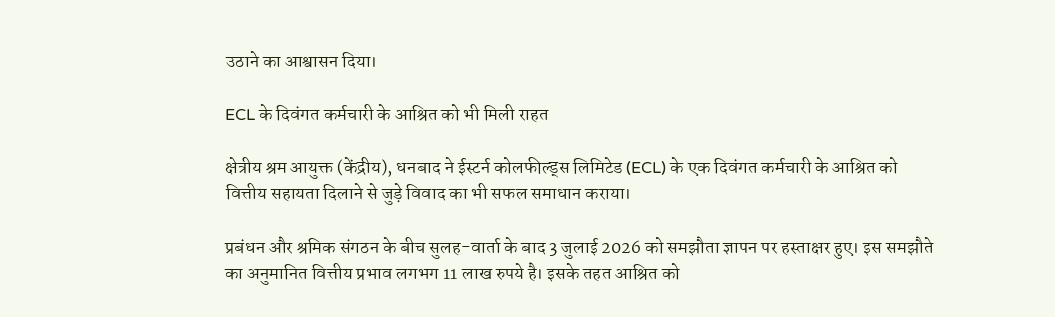उठाने का आश्वासन दिया।

ECL के दिवंगत कर्मचारी के आश्रित को भी मिली राहत

क्षेत्रीय श्रम आयुक्त (केंद्रीय), धनबाद ने ईस्टर्न कोलफील्ड्स लिमिटेड (ECL) के एक दिवंगत कर्मचारी के आश्रित को वित्तीय सहायता दिलाने से जुड़े विवाद का भी सफल समाधान कराया।

प्रबंधन और श्रमिक संगठन के बीच सुलह-वार्ता के बाद 3 जुलाई 2026 को समझौता ज्ञापन पर हस्ताक्षर हुए। इस समझौते का अनुमानित वित्तीय प्रभाव लगभग 11 लाख रुपये है। इसके तहत आश्रित को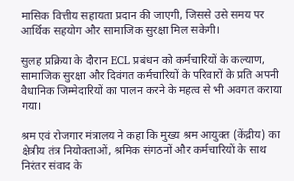मासिक वित्तीय सहायता प्रदान की जाएगी, जिससे उसे समय पर आर्थिक सहयोग और सामाजिक सुरक्षा मिल सकेगी।

सुलह प्रक्रिया के दौरान ECL प्रबंधन को कर्मचारियों के कल्याण, सामाजिक सुरक्षा और दिवंगत कर्मचारियों के परिवारों के प्रति अपनी वैधानिक जिम्मेदारियों का पालन करने के महत्व से भी अवगत कराया गया।

श्रम एवं रोजगार मंत्रालय ने कहा कि मुख्य श्रम आयुक्त (केंद्रीय) का क्षेत्रीय तंत्र नियोक्ताओं, श्रमिक संगठनों और कर्मचारियों के साथ निरंतर संवाद के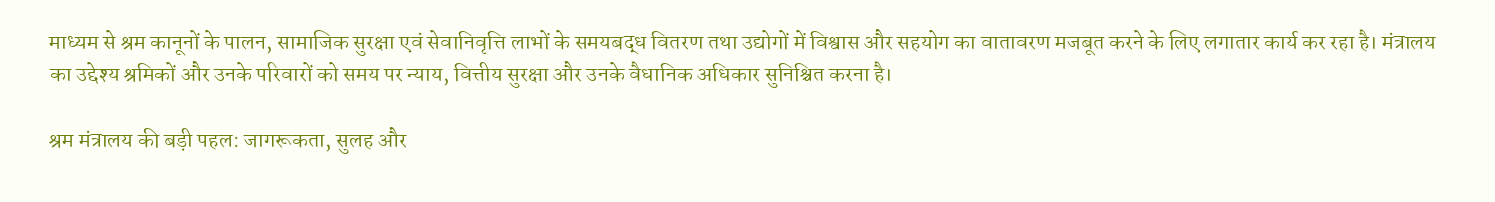माध्यम से श्रम कानूनों के पालन, सामाजिक सुरक्षा एवं सेवानिवृत्ति लाभों के समयबद्ध वितरण तथा उद्योगों में विश्वास और सहयोग का वातावरण मजबूत करने के लिए लगातार कार्य कर रहा है। मंत्रालय का उद्देश्य श्रमिकों और उनके परिवारों को समय पर न्याय, वित्तीय सुरक्षा और उनके वैधानिक अधिकार सुनिश्चित करना है।

श्रम मंत्रालय की बड़ी पहल: जागरूकता, सुलह और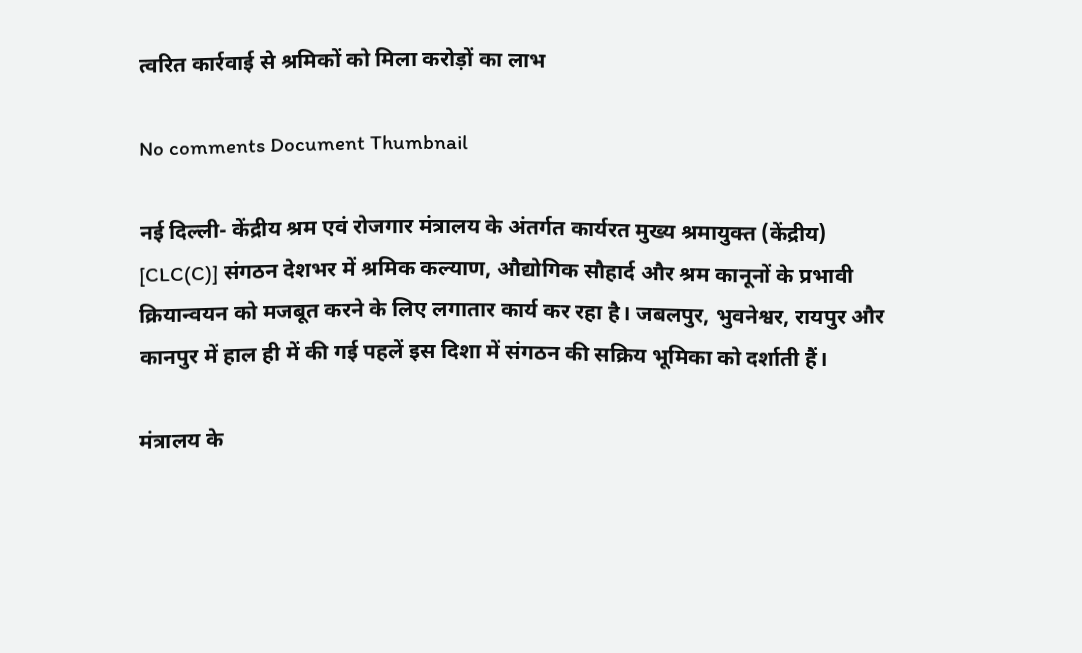त्वरित कार्रवाई से श्रमिकों को मिला करोड़ों का लाभ

No comments Document Thumbnail

नई दिल्ली- केंद्रीय श्रम एवं रोजगार मंत्रालय के अंतर्गत कार्यरत मुख्य श्रमायुक्त (केंद्रीय) [CLC(C)] संगठन देशभर में श्रमिक कल्याण, औद्योगिक सौहार्द और श्रम कानूनों के प्रभावी क्रियान्वयन को मजबूत करने के लिए लगातार कार्य कर रहा है। जबलपुर, भुवनेश्वर, रायपुर और कानपुर में हाल ही में की गई पहलें इस दिशा में संगठन की सक्रिय भूमिका को दर्शाती हैं।

मंत्रालय के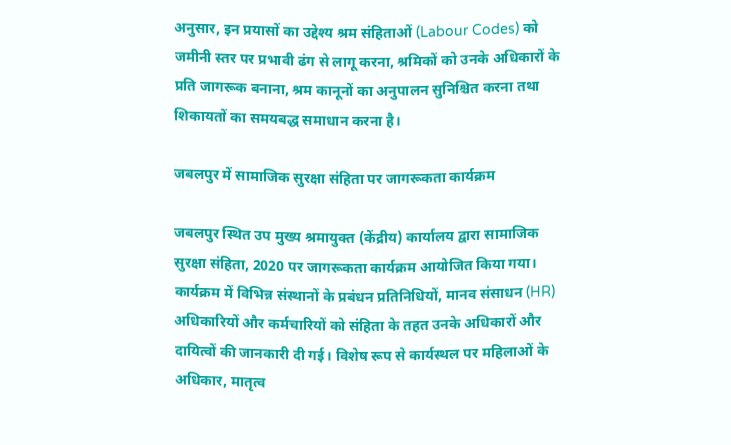अनुसार, इन प्रयासों का उद्देश्य श्रम संहिताओं (Labour Codes) को जमीनी स्तर पर प्रभावी ढंग से लागू करना, श्रमिकों को उनके अधिकारों के प्रति जागरूक बनाना, श्रम कानूनों का अनुपालन सुनिश्चित करना तथा शिकायतों का समयबद्ध समाधान करना है।

जबलपुर में सामाजिक सुरक्षा संहिता पर जागरूकता कार्यक्रम

जबलपुर स्थित उप मुख्य श्रमायुक्त (केंद्रीय) कार्यालय द्वारा सामाजिक सुरक्षा संहिता, 2020 पर जागरूकता कार्यक्रम आयोजित किया गया। कार्यक्रम में विभिन्न संस्थानों के प्रबंधन प्रतिनिधियों, मानव संसाधन (HR) अधिकारियों और कर्मचारियों को संहिता के तहत उनके अधिकारों और दायित्वों की जानकारी दी गई। विशेष रूप से कार्यस्थल पर महिलाओं के अधिकार, मातृत्व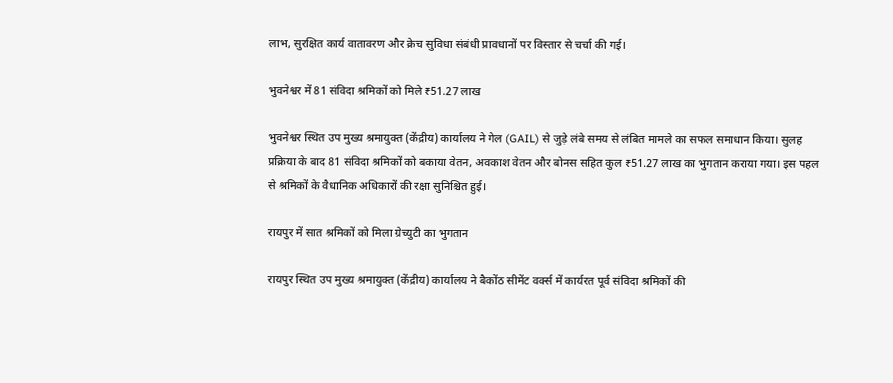लाभ, सुरक्षित कार्य वातावरण और क्रेच सुविधा संबंधी प्रावधानों पर विस्तार से चर्चा की गई।

भुवनेश्वर में 81 संविदा श्रमिकों को मिले ₹51.27 लाख

भुवनेश्वर स्थित उप मुख्य श्रमायुक्त (केंद्रीय) कार्यालय ने गेल (GAIL) से जुड़े लंबे समय से लंबित मामले का सफल समाधान किया। सुलह प्रक्रिया के बाद 81 संविदा श्रमिकों को बकाया वेतन, अवकाश वेतन और बोनस सहित कुल ₹51.27 लाख का भुगतान कराया गया। इस पहल से श्रमिकों के वैधानिक अधिकारों की रक्षा सुनिश्चित हुई।

रायपुर में सात श्रमिकों को मिला ग्रेच्युटी का भुगतान

रायपुर स्थित उप मुख्य श्रमायुक्त (केंद्रीय) कार्यालय ने बैकोंठ सीमेंट वर्क्स में कार्यरत पूर्व संविदा श्रमिकों की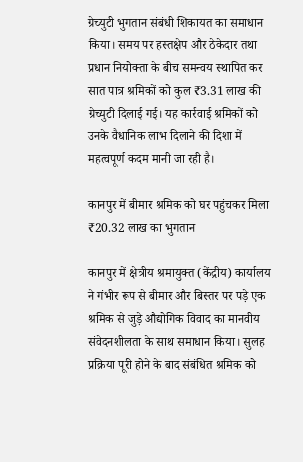ग्रेच्युटी भुगतान संबंधी शिकायत का समाधान किया। समय पर हस्तक्षेप और ठेकेदार तथा प्रधान नियोक्ता के बीच समन्वय स्थापित कर सात पात्र श्रमिकों को कुल ₹3.31 लाख की ग्रेच्युटी दिलाई गई। यह कार्रवाई श्रमिकों को उनके वैधानिक लाभ दिलाने की दिशा में महत्वपूर्ण कदम मानी जा रही है।

कानपुर में बीमार श्रमिक को घर पहुंचकर मिला ₹20.32 लाख का भुगतान

कानपुर में क्षेत्रीय श्रमायुक्त (केंद्रीय) कार्यालय ने गंभीर रूप से बीमार और बिस्तर पर पड़े एक श्रमिक से जुड़े औद्योगिक विवाद का मानवीय संवेदनशीलता के साथ समाधान किया। सुलह प्रक्रिया पूरी होने के बाद संबंधित श्रमिक को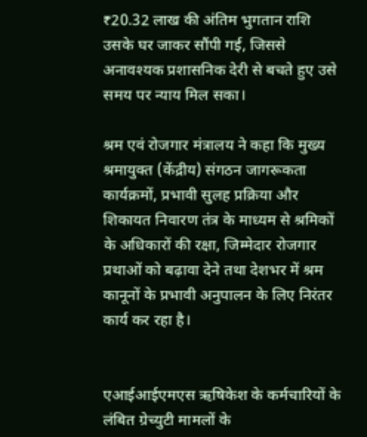₹20.32 लाख की अंतिम भुगतान राशि उसके घर जाकर सौंपी गई, जिससे अनावश्यक प्रशासनिक देरी से बचते हुए उसे समय पर न्याय मिल सका।

श्रम एवं रोजगार मंत्रालय ने कहा कि मुख्य श्रमायुक्त (केंद्रीय) संगठन जागरूकता कार्यक्रमों, प्रभावी सुलह प्रक्रिया और शिकायत निवारण तंत्र के माध्यम से श्रमिकों के अधिकारों की रक्षा, जिम्मेदार रोजगार प्रथाओं को बढ़ावा देने तथा देशभर में श्रम कानूनों के प्रभावी अनुपालन के लिए निरंतर कार्य कर रहा है।


एआईआईएमएस ऋषिकेश के कर्मचारियों के लंबित ग्रेच्युटी मामलों के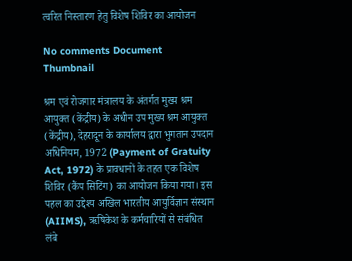त्वरित निस्तारण हेतु विशेष शिविर का आयोजन

No comments Document Thumbnail

श्रम एवं रोजगार मंत्रालय के अंतर्गत मुख्य श्रम आयुक्त (केंद्रीय) के अधीन उप मुख्य श्रम आयुक्त (केंद्रीय), देहरादून के कार्यालय द्वारा भुगतान उपदान अधिनियम, 1972 (Payment of Gratuity Act, 1972) के प्रावधानों के तहत एक विशेष शिविर (कैंप सिटिंग) का आयोजन किया गया। इस पहल का उद्देश्य अखिल भारतीय आयुर्विज्ञान संस्थान (AIIMS), ऋषिकेश के कर्मचारियों से संबंधित लंबे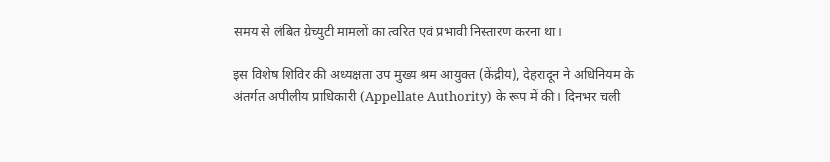समय से लंबित ग्रेच्युटी मामलों का त्वरित एवं प्रभावी निस्तारण करना था।

इस विशेष शिविर की अध्यक्षता उप मुख्य श्रम आयुक्त (केंद्रीय), देहरादून ने अधिनियम के अंतर्गत अपीलीय प्राधिकारी (Appellate Authority) के रूप में की। दिनभर चली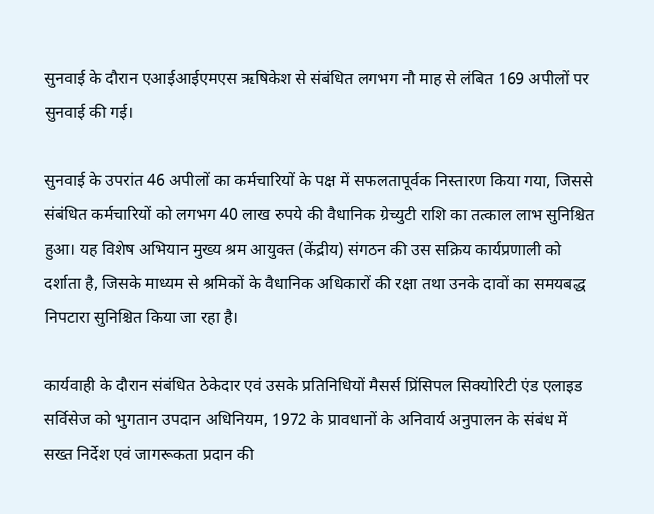सुनवाई के दौरान एआईआईएमएस ऋषिकेश से संबंधित लगभग नौ माह से लंबित 169 अपीलों पर सुनवाई की गई।

सुनवाई के उपरांत 46 अपीलों का कर्मचारियों के पक्ष में सफलतापूर्वक निस्तारण किया गया, जिससे संबंधित कर्मचारियों को लगभग 40 लाख रुपये की वैधानिक ग्रेच्युटी राशि का तत्काल लाभ सुनिश्चित हुआ। यह विशेष अभियान मुख्य श्रम आयुक्त (केंद्रीय) संगठन की उस सक्रिय कार्यप्रणाली को दर्शाता है, जिसके माध्यम से श्रमिकों के वैधानिक अधिकारों की रक्षा तथा उनके दावों का समयबद्ध निपटारा सुनिश्चित किया जा रहा है।

कार्यवाही के दौरान संबंधित ठेकेदार एवं उसके प्रतिनिधियों मैसर्स प्रिंसिपल सिक्योरिटी एंड एलाइड सर्विसेज को भुगतान उपदान अधिनियम, 1972 के प्रावधानों के अनिवार्य अनुपालन के संबंध में सख्त निर्देश एवं जागरूकता प्रदान की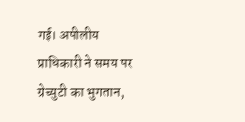गई। अपीलीय प्राधिकारी ने समय पर ग्रेच्युटी का भुगतान,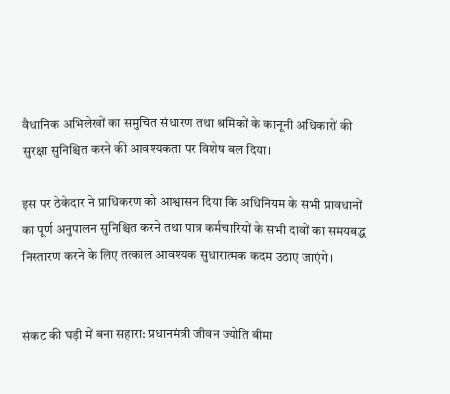वैधानिक अभिलेखों का समुचित संधारण तथा श्रमिकों के कानूनी अधिकारों की सुरक्षा सुनिश्चित करने की आवश्यकता पर विशेष बल दिया।

इस पर ठेकेदार ने प्राधिकरण को आश्वासन दिया कि अधिनियम के सभी प्रावधानों का पूर्ण अनुपालन सुनिश्चित करने तथा पात्र कर्मचारियों के सभी दावों का समयबद्ध निस्तारण करने के लिए तत्काल आवश्यक सुधारात्मक कदम उठाए जाएंगे।


संकट की घड़ी में बना सहारा: प्रधानमंत्री जीवन ज्योति बीमा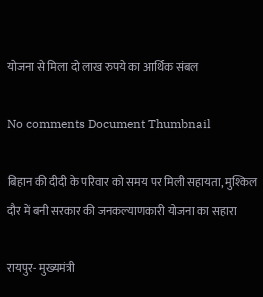योजना से मिला दो लाख रुपये का आर्थिक संबल

No comments Document Thumbnail

बिहान की दीदी के परिवार को समय पर मिली सहायता, मुश्किल दौर में बनी सरकार की जनकल्याणकारी योजना का सहारा

रायपुर- मुख्यमंत्री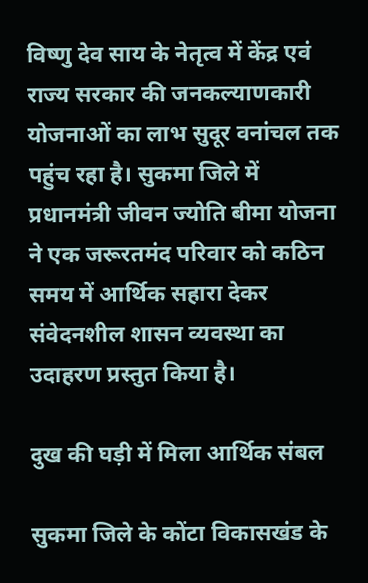विष्णु देव साय के नेतृत्व में केंद्र एवं राज्य सरकार की जनकल्याणकारी योजनाओं का लाभ सुदूर वनांचल तक पहुंच रहा है। सुकमा जिले में प्रधानमंत्री जीवन ज्योति बीमा योजना ने एक जरूरतमंद परिवार को कठिन समय में आर्थिक सहारा देकर संवेदनशील शासन व्यवस्था का उदाहरण प्रस्तुत किया है।

दुख की घड़ी में मिला आर्थिक संबल

सुकमा जिले के कोंटा विकासखंड के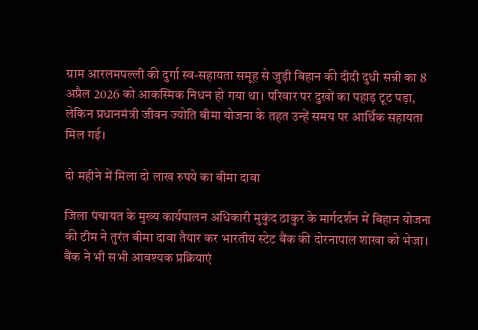ग्राम आरलमपल्ली की दुर्गा स्व-सहायता समूह से जुड़ी बिहान की दीदी दुधी सन्नी का 8 अप्रैल 2026 को आकस्मिक निधन हो गया था। परिवार पर दुखों का पहाड़ टूट पड़ा, लेकिन प्रधानमंत्री जीवन ज्योति बीमा योजना के तहत उन्हें समय पर आर्थिक सहायता मिल गई।

दो महीने में मिला दो लाख रुपये का बीमा दावा

जिला पंचायत के मुख्य कार्यपालन अधिकारी मुकुंद ठाकुर के मार्गदर्शन में बिहान योजना की टीम ने तुरंत बीमा दावा तैयार कर भारतीय स्टेट बैंक की दोरनापाल शाखा को भेजा। बैंक ने भी सभी आवश्यक प्रक्रियाएं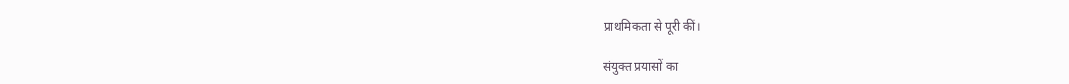प्राथमिकता से पूरी कीं।

संयुक्त प्रयासों का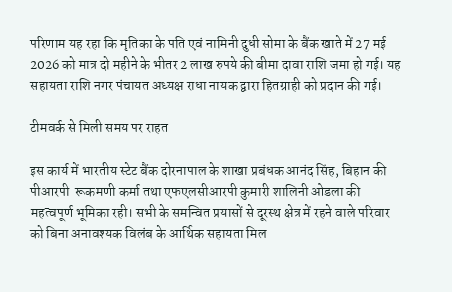परिणाम यह रहा कि मृतिका के पति एवं नामिनी दुधी सोमा के बैंक खाते में 27 मई 2026 को मात्र दो महीने के भीतर 2 लाख रुपये की बीमा दावा राशि जमा हो गई। यह सहायता राशि नगर पंचायत अध्यक्ष राधा नायक द्वारा हितग्राही को प्रदान की गई।

टीमवर्क से मिली समय पर राहत

इस कार्य में भारतीय स्टेट बैंक दोरनापाल के शाखा प्रबंधक आनंद सिंह, बिहान की पीआरपी  रूकमणी कर्मा तथा एफएलसीआरपी कुमारी शालिनी ओडला की महत्वपूर्ण भूमिका रही। सभी के समन्वित प्रयासों से दूरस्थ क्षेत्र में रहने वाले परिवार को बिना अनावश्यक विलंब के आर्थिक सहायता मिल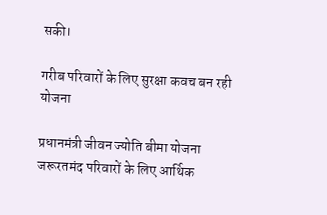सकी।

गरीब परिवारों के लिए सुरक्षा कवच बन रही योजना

प्रधानमंत्री जीवन ज्योति बीमा योजना जरूरतमंद परिवारों के लिए आर्थिक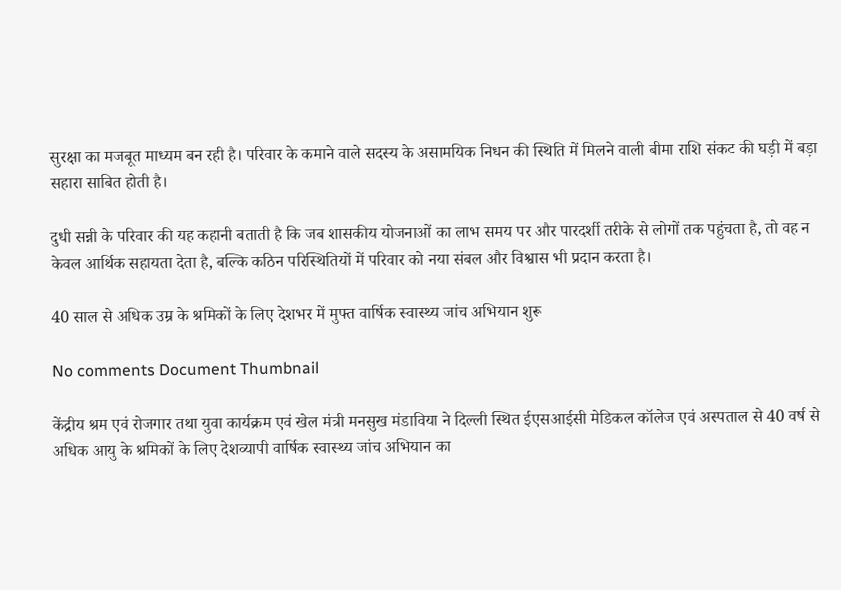सुरक्षा का मजबूत माध्यम बन रही है। परिवार के कमाने वाले सदस्य के असामयिक निधन की स्थिति में मिलने वाली बीमा राशि संकट की घड़ी में बड़ा सहारा साबित होती है।

दुधी सन्नी के परिवार की यह कहानी बताती है कि जब शासकीय योजनाओं का लाभ समय पर और पारदर्शी तरीके से लोगों तक पहुंचता है, तो वह न केवल आर्थिक सहायता देता है, बल्कि कठिन परिस्थितियों में परिवार को नया संबल और विश्वास भी प्रदान करता है।

40 साल से अधिक उम्र के श्रमिकों के लिए देशभर में मुफ्त वार्षिक स्वास्थ्य जांच अभियान शुरू

No comments Document Thumbnail

केंद्रीय श्रम एवं रोजगार तथा युवा कार्यक्रम एवं खेल मंत्री मनसुख मंडाविया ने दिल्ली स्थित ईएसआईसी मेडिकल कॉलेज एवं अस्पताल से 40 वर्ष से अधिक आयु के श्रमिकों के लिए देशव्यापी वार्षिक स्वास्थ्य जांच अभियान का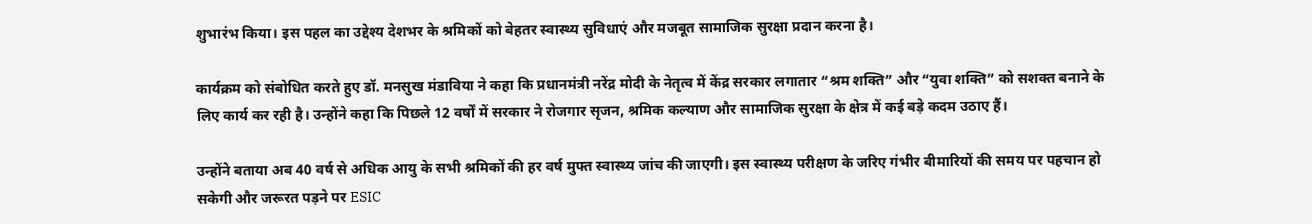शुभारंभ किया। इस पहल का उद्देश्य देशभर के श्रमिकों को बेहतर स्वास्थ्य सुविधाएं और मजबूत सामाजिक सुरक्षा प्रदान करना है।

कार्यक्रम को संबोधित करते हुए डॉ. मनसुख मंडाविया ने कहा कि प्रधानमंत्री नरेंद्र मोदी के नेतृत्व में केंद्र सरकार लगातार “श्रम शक्ति” और “युवा शक्ति” को सशक्त बनाने के लिए कार्य कर रही है। उन्होंने कहा कि पिछले 12 वर्षों में सरकार ने रोजगार सृजन, श्रमिक कल्याण और सामाजिक सुरक्षा के क्षेत्र में कई बड़े कदम उठाए हैं।

उन्होंने बताया अब 40 वर्ष से अधिक आयु के सभी श्रमिकों की हर वर्ष मुफ्त स्वास्थ्य जांच की जाएगी। इस स्वास्थ्य परीक्षण के जरिए गंभीर बीमारियों की समय पर पहचान हो सकेगी और जरूरत पड़ने पर ESIC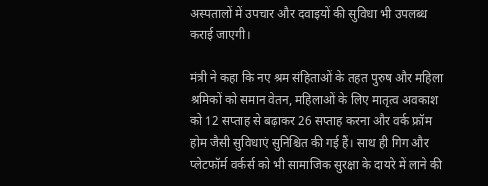अस्पतालों में उपचार और दवाइयों की सुविधा भी उपलब्ध कराई जाएगी।

मंत्री ने कहा कि नए श्रम संहिताओं के तहत पुरुष और महिला श्रमिकों को समान वेतन, महिलाओं के लिए मातृत्व अवकाश को 12 सप्ताह से बढ़ाकर 26 सप्ताह करना और वर्क फ्रॉम होम जैसी सुविधाएं सुनिश्चित की गई हैं। साथ ही गिग और प्लेटफॉर्म वर्कर्स को भी सामाजिक सुरक्षा के दायरे में लाने की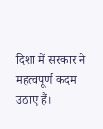दिशा में सरकार ने महत्वपूर्ण कदम उठाए हैं।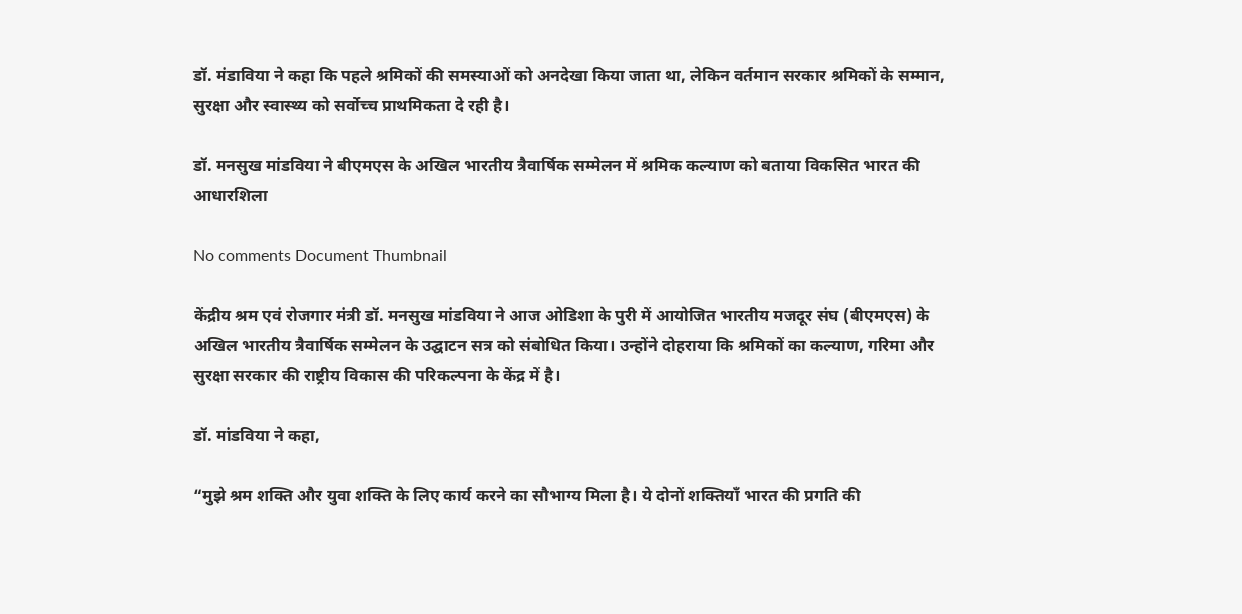डॉ. मंडाविया ने कहा कि पहले श्रमिकों की समस्याओं को अनदेखा किया जाता था, लेकिन वर्तमान सरकार श्रमिकों के सम्मान, सुरक्षा और स्वास्थ्य को सर्वोच्च प्राथमिकता दे रही है।

डॉ. मनसुख मांडविया ने बीएमएस के अखिल भारतीय त्रैवार्षिक सम्मेलन में श्रमिक कल्याण को बताया विकसित भारत की आधारशिला

No comments Document Thumbnail

केंद्रीय श्रम एवं रोजगार मंत्री डॉ. मनसुख मांडविया ने आज ओडिशा के पुरी में आयोजित भारतीय मजदूर संघ (बीएमएस) के अखिल भारतीय त्रैवार्षिक सम्मेलन के उद्घाटन सत्र को संबोधित किया। उन्होंने दोहराया कि श्रमिकों का कल्याण, गरिमा और सुरक्षा सरकार की राष्ट्रीय विकास की परिकल्पना के केंद्र में है।

डॉ. मांडविया ने कहा,

“मुझे श्रम शक्ति और युवा शक्ति के लिए कार्य करने का सौभाग्य मिला है। ये दोनों शक्तियाँ भारत की प्रगति की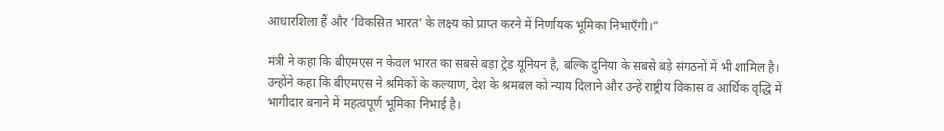आधारशिला हैं और ‘विकसित भारत’ के लक्ष्य को प्राप्त करने में निर्णायक भूमिका निभाएँगी।”

मंत्री ने कहा कि बीएमएस न केवल भारत का सबसे बड़ा ट्रेड यूनियन है, बल्कि दुनिया के सबसे बड़े संगठनों में भी शामिल है। उन्होंने कहा कि बीएमएस ने श्रमिकों के कल्याण, देश के श्रमबल को न्याय दिलाने और उन्हें राष्ट्रीय विकास व आर्थिक वृद्धि में भागीदार बनाने में महत्वपूर्ण भूमिका निभाई है।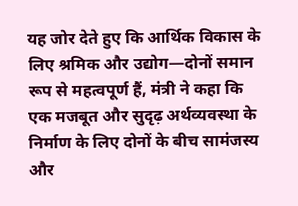यह जोर देते हुए कि आर्थिक विकास के लिए श्रमिक और उद्योग—दोनों समान रूप से महत्वपूर्ण हैं, मंत्री ने कहा कि एक मजबूत और सुदृढ़ अर्थव्यवस्था के निर्माण के लिए दोनों के बीच सामंजस्य और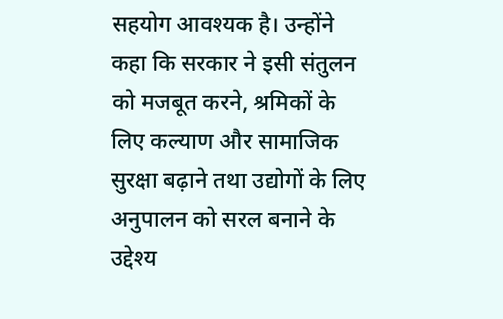सहयोग आवश्यक है। उन्होंने कहा कि सरकार ने इसी संतुलन को मजबूत करने, श्रमिकों के लिए कल्याण और सामाजिक सुरक्षा बढ़ाने तथा उद्योगों के लिए अनुपालन को सरल बनाने के उद्देश्य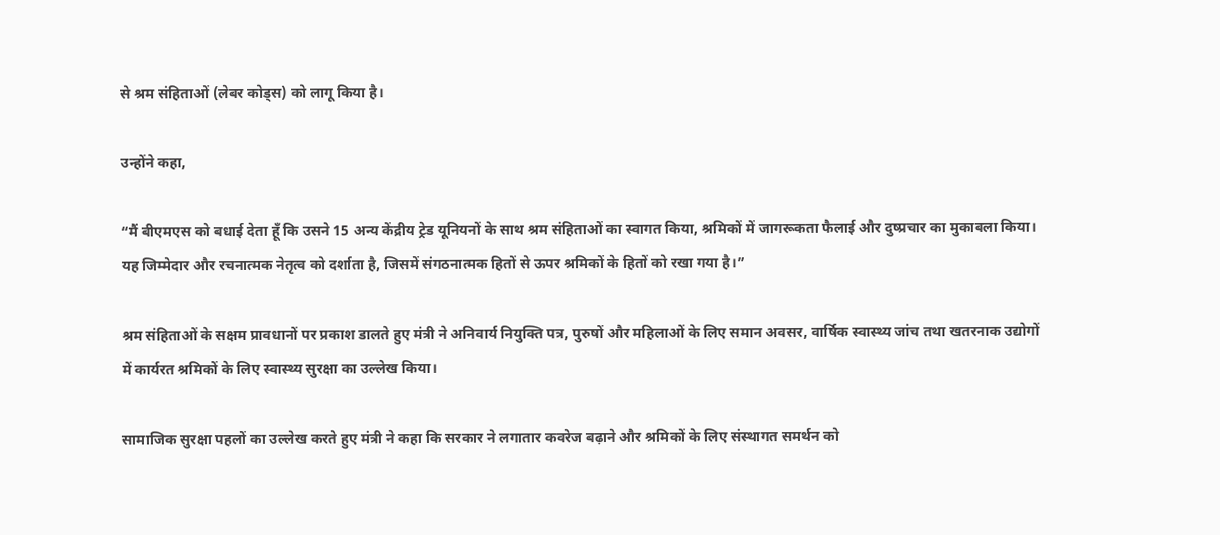से श्रम संहिताओं (लेबर कोड्स) को लागू किया है।

उन्होंने कहा,

“मैं बीएमएस को बधाई देता हूँ कि उसने 15 अन्य केंद्रीय ट्रेड यूनियनों के साथ श्रम संहिताओं का स्वागत किया, श्रमिकों में जागरूकता फैलाई और दुष्प्रचार का मुकाबला किया। यह जिम्मेदार और रचनात्मक नेतृत्व को दर्शाता है, जिसमें संगठनात्मक हितों से ऊपर श्रमिकों के हितों को रखा गया है।”

श्रम संहिताओं के सक्षम प्रावधानों पर प्रकाश डालते हुए मंत्री ने अनिवार्य नियुक्ति पत्र, पुरुषों और महिलाओं के लिए समान अवसर, वार्षिक स्वास्थ्य जांच तथा खतरनाक उद्योगों में कार्यरत श्रमिकों के लिए स्वास्थ्य सुरक्षा का उल्लेख किया।

सामाजिक सुरक्षा पहलों का उल्लेख करते हुए मंत्री ने कहा कि सरकार ने लगातार कवरेज बढ़ाने और श्रमिकों के लिए संस्थागत समर्थन को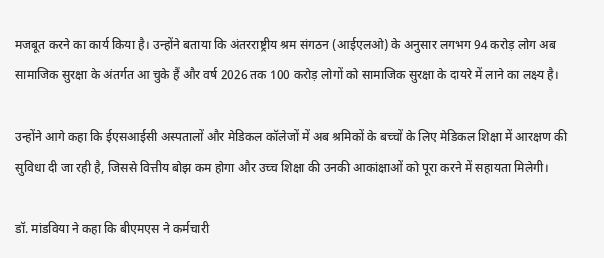मजबूत करने का कार्य किया है। उन्होंने बताया कि अंतरराष्ट्रीय श्रम संगठन (आईएलओ) के अनुसार लगभग 94 करोड़ लोग अब सामाजिक सुरक्षा के अंतर्गत आ चुके हैं और वर्ष 2026 तक 100 करोड़ लोगों को सामाजिक सुरक्षा के दायरे में लाने का लक्ष्य है।

उन्होंने आगे कहा कि ईएसआईसी अस्पतालों और मेडिकल कॉलेजों में अब श्रमिकों के बच्चों के लिए मेडिकल शिक्षा में आरक्षण की सुविधा दी जा रही है, जिससे वित्तीय बोझ कम होगा और उच्च शिक्षा की उनकी आकांक्षाओं को पूरा करने में सहायता मिलेगी।

डॉ. मांडविया ने कहा कि बीएमएस ने कर्मचारी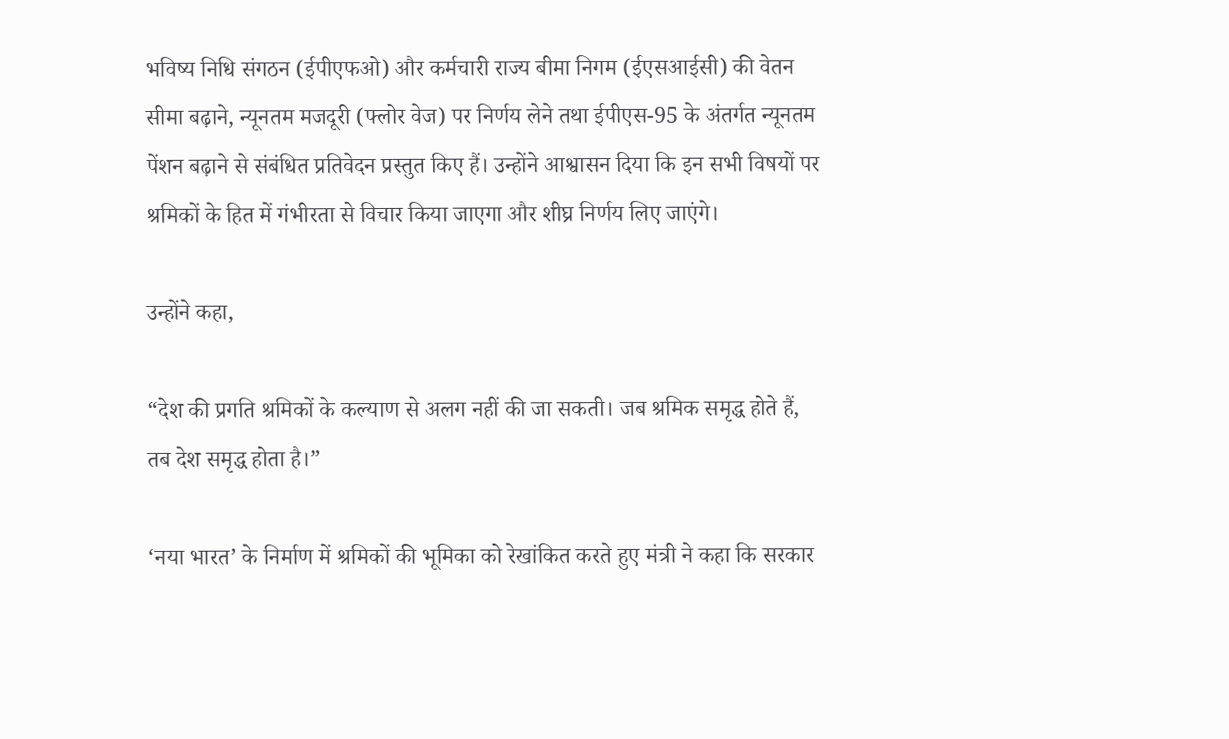भविष्य निधि संगठन (ईपीएफओ) और कर्मचारी राज्य बीमा निगम (ईएसआईसी) की वेतन सीमा बढ़ाने, न्यूनतम मजदूरी (फ्लोर वेज) पर निर्णय लेने तथा ईपीएस-95 के अंतर्गत न्यूनतम पेंशन बढ़ाने से संबंधित प्रतिवेदन प्रस्तुत किए हैं। उन्होंने आश्वासन दिया कि इन सभी विषयों पर श्रमिकों के हित में गंभीरता से विचार किया जाएगा और शीघ्र निर्णय लिए जाएंगे।

उन्होंने कहा,

“देश की प्रगति श्रमिकों के कल्याण से अलग नहीं की जा सकती। जब श्रमिक समृद्ध होते हैं, तब देश समृद्ध होता है।”

‘नया भारत’ के निर्माण में श्रमिकों की भूमिका को रेखांकित करते हुए मंत्री ने कहा कि सरकार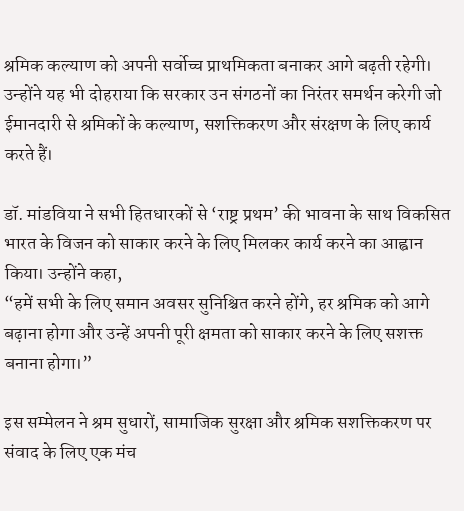श्रमिक कल्याण को अपनी सर्वोच्च प्राथमिकता बनाकर आगे बढ़ती रहेगी। उन्होंने यह भी दोहराया कि सरकार उन संगठनों का निरंतर समर्थन करेगी जो ईमानदारी से श्रमिकों के कल्याण, सशक्तिकरण और संरक्षण के लिए कार्य करते हैं।

डॉ. मांडविया ने सभी हितधारकों से ‘राष्ट्र प्रथम’ की भावना के साथ विकसित भारत के विजन को साकार करने के लिए मिलकर कार्य करने का आह्वान किया। उन्होंने कहा,
“हमें सभी के लिए समान अवसर सुनिश्चित करने होंगे, हर श्रमिक को आगे बढ़ाना होगा और उन्हें अपनी पूरी क्षमता को साकार करने के लिए सशक्त बनाना होगा।”

इस सम्मेलन ने श्रम सुधारों, सामाजिक सुरक्षा और श्रमिक सशक्तिकरण पर संवाद के लिए एक मंच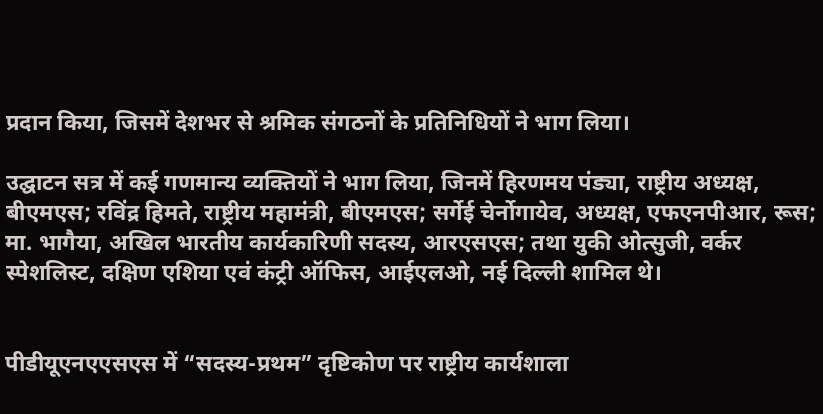प्रदान किया, जिसमें देशभर से श्रमिक संगठनों के प्रतिनिधियों ने भाग लिया।

उद्घाटन सत्र में कई गणमान्य व्यक्तियों ने भाग लिया, जिनमें हिरणमय पंड्या, राष्ट्रीय अध्यक्ष, बीएमएस; रविंद्र हिमते, राष्ट्रीय महामंत्री, बीएमएस; सर्गेई चेर्नोगायेव, अध्यक्ष, एफएनपीआर, रूस; मा. भागैया, अखिल भारतीय कार्यकारिणी सदस्य, आरएसएस; तथा युकी ओत्सुजी, वर्कर स्पेशलिस्ट, दक्षिण एशिया एवं कंट्री ऑफिस, आईएलओ, नई दिल्ली शामिल थे।


पीडीयूएनएएसएस में “सदस्य-प्रथम” दृष्टिकोण पर राष्ट्रीय कार्यशाला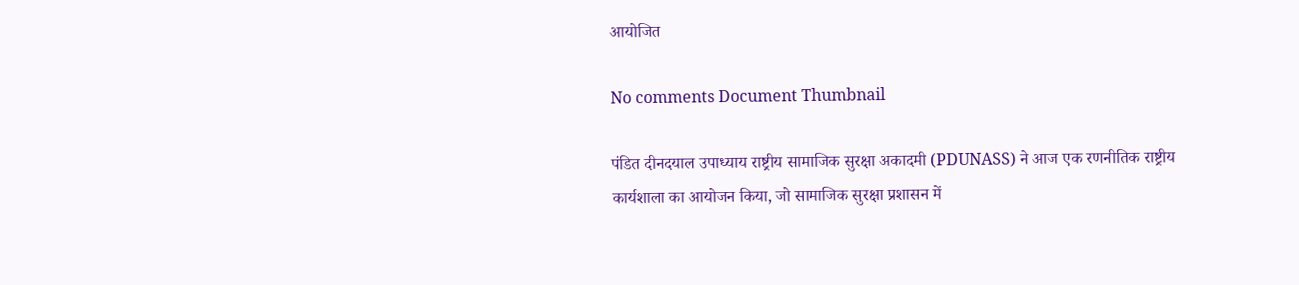आयोजित

No comments Document Thumbnail

पंडित दीनदयाल उपाध्याय राष्ट्रीय सामाजिक सुरक्षा अकादमी (PDUNASS) ने आज एक रणनीतिक राष्ट्रीय कार्यशाला का आयोजन किया, जो सामाजिक सुरक्षा प्रशासन में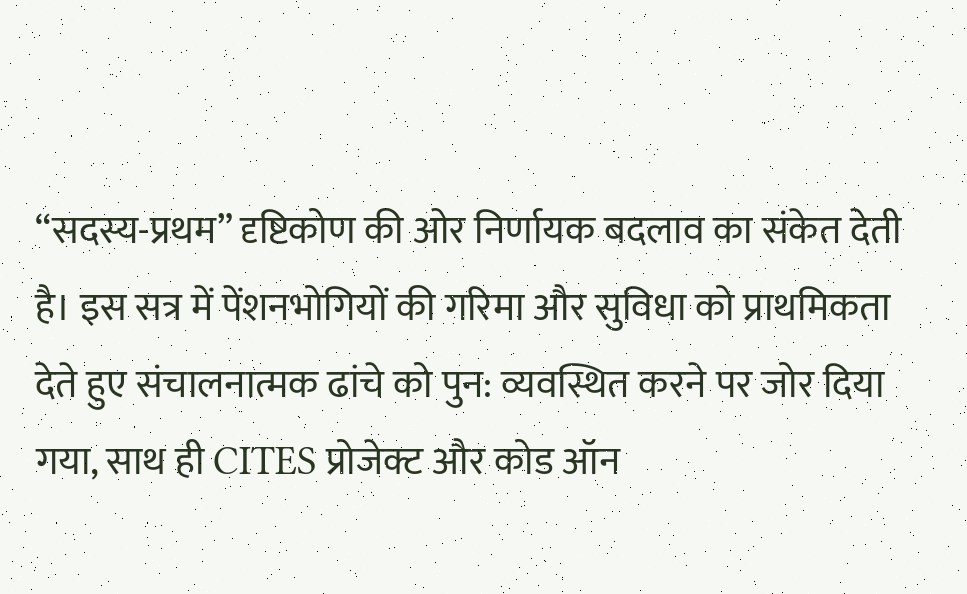“सदस्य-प्रथम” दृष्टिकोण की ओर निर्णायक बदलाव का संकेत देती है। इस सत्र में पेंशनभोगियों की गरिमा और सुविधा को प्राथमिकता देते हुए संचालनात्मक ढांचे को पुन: व्यवस्थित करने पर जोर दिया गया, साथ ही CITES प्रोजेक्ट और कोड ऑन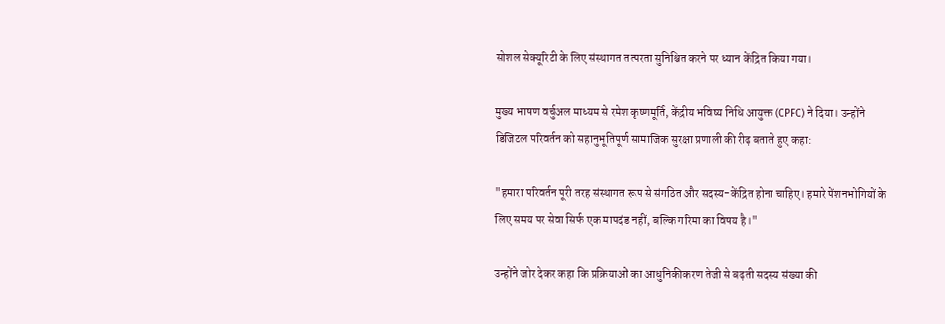सोशल सेक्यूरिटी के लिए संस्थागत तत्परता सुनिश्चित करने पर ध्यान केंद्रित किया गया।

मुख्य भाषण वर्चुअल माध्यम से रमेश कृष्णमूर्ति, केंद्रीय भविष्य निधि आयुक्त (CPFC) ने दिया। उन्होंने डिजिटल परिवर्तन को सहानुभूतिपूर्ण सामाजिक सुरक्षा प्रणाली की रीढ़ बताते हुए कहा:

"हमारा परिवर्तन पूरी तरह संस्थागत रूप से संगठित और सदस्य-केंद्रित होना चाहिए। हमारे पेंशनभोगियों के लिए समय पर सेवा सिर्फ एक मापदंड नहीं, बल्कि गरिमा का विषय है।"

उन्होंने जोर देकर कहा कि प्रक्रियाओं का आधुनिकीकरण तेजी से बढ़ती सदस्य संख्या की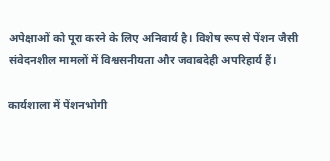अपेक्षाओं को पूरा करने के लिए अनिवार्य है। विशेष रूप से पेंशन जैसी संवेदनशील मामलों में विश्वसनीयता और जवाबदेही अपरिहार्य हैं।

कार्यशाला में पेंशनभोगी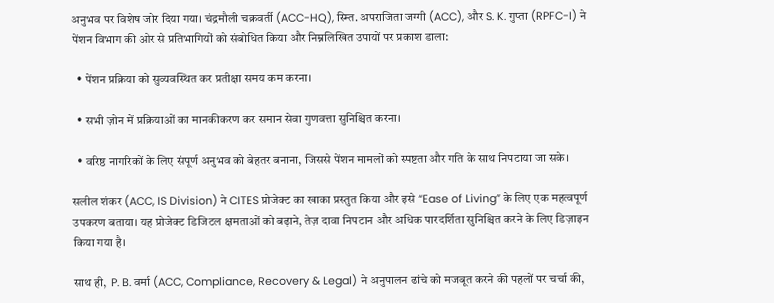अनुभव पर विशेष जोर दिया गया। चंद्रमौली चक्रवर्ती (ACC-HQ), स्म्ति. अपराजिता जग्गी (ACC), और S. K. गुप्ता (RPFC-I) ने पेंशन विभाग की ओर से प्रतिभागियों को संबोधित किया और निम्नलिखित उपायों पर प्रकाश डाला:

  • पेंशन प्रक्रिया को सुव्यवस्थित कर प्रतीक्षा समय कम करना।

  • सभी ज़ोन में प्रक्रियाओं का मानकीकरण कर समान सेवा गुणवत्ता सुनिश्चित करना।

  • वरिष्ठ नागरिकों के लिए संपूर्ण अनुभव को बेहतर बनाना, जिससे पेंशन मामलों को स्पष्टता और गति के साथ निपटाया जा सके।

सलील शंकर (ACC, IS Division) ने CITES प्रोजेक्ट का खाका प्रस्तुत किया और इसे “Ease of Living” के लिए एक महत्वपूर्ण उपकरण बताया। यह प्रोजेक्ट डिजिटल क्षमताओं को बढ़ाने, तेज़ दावा निपटान और अधिक पारदर्शिता सुनिश्चित करने के लिए डिज़ाइन किया गया है।

साथ ही,  P. B. वर्मा (ACC, Compliance, Recovery & Legal) ने अनुपालन ढांचे को मजबूत करने की पहलों पर चर्चा की,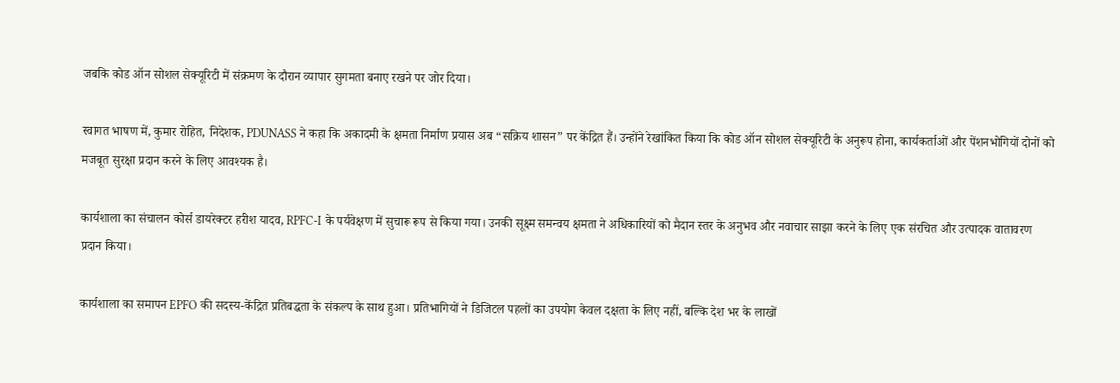जबकि कोड ऑन सोशल सेक्यूरिटी में संक्रमण के दौरान व्यापार सुगमता बनाए रखने पर जोर दिया।

स्वागत भाषण में, कुमार रोहित, निदेशक, PDUNASS ने कहा कि अकादमी के क्षमता निर्माण प्रयास अब “सक्रिय शासन” पर केंद्रित हैं। उन्होंने रेखांकित किया कि कोड ऑन सोशल सेक्यूरिटी के अनुरूप होना, कार्यकर्ताओं और पेंशनभोगियों दोनों को मजबूत सुरक्षा प्रदान करने के लिए आवश्यक है।

कार्यशाला का संचालन कोर्स डायरेक्टर हरीश यादव, RPFC-I के पर्यवेक्षण में सुचारू रूप से किया गया। उनकी सूक्ष्म समन्वय क्षमता ने अधिकारियों को मैदान स्तर के अनुभव और नवाचार साझा करने के लिए एक संरचित और उत्पादक वातावरण प्रदान किया।

कार्यशाला का समापन EPFO की सदस्य-केंद्रित प्रतिबद्धता के संकल्प के साथ हुआ। प्रतिभागियों ने डिजिटल पहलों का उपयोग केवल दक्षता के लिए नहीं, बल्कि देश भर के लाखों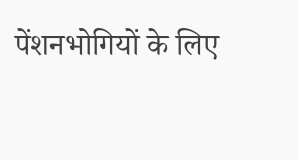पेंशनभोगियों के लिए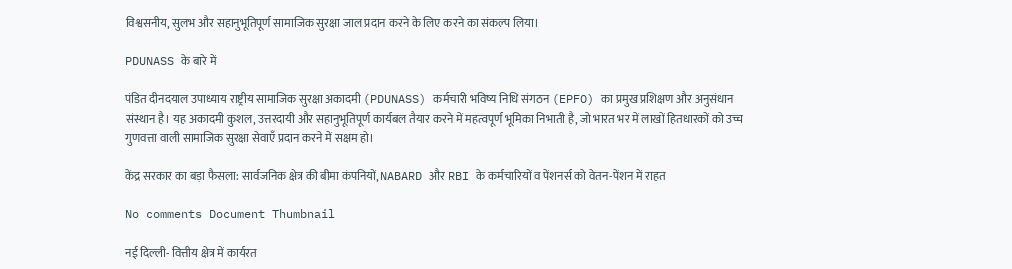विश्वसनीय, सुलभ और सहानुभूतिपूर्ण सामाजिक सुरक्षा जाल प्रदान करने के लिए करने का संकल्प लिया।

PDUNASS के बारे में

पंडित दीनदयाल उपाध्याय राष्ट्रीय सामाजिक सुरक्षा अकादमी (PDUNASS) कर्मचारी भविष्य निधि संगठन (EPFO) का प्रमुख प्रशिक्षण और अनुसंधान संस्थान है। यह अकादमी कुशल, उत्तरदायी और सहानुभूतिपूर्ण कार्यबल तैयार करने में महत्वपूर्ण भूमिका निभाती है, जो भारत भर में लाखों हितधारकों को उच्च गुणवत्ता वाली सामाजिक सुरक्षा सेवाएँ प्रदान करने में सक्षम हो।

केंद्र सरकार का बड़ा फैसला: सार्वजनिक क्षेत्र की बीमा कंपनियों, NABARD और RBI के कर्मचारियों व पेंशनर्स को वेतन-पेंशन में राहत

No comments Document Thumbnail

नई दिल्ली- वित्तीय क्षेत्र में कार्यरत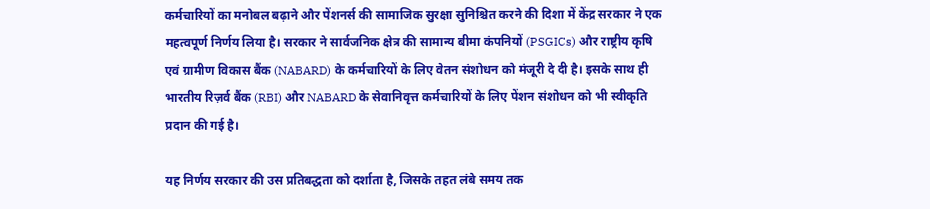कर्मचारियों का मनोबल बढ़ाने और पेंशनर्स की सामाजिक सुरक्षा सुनिश्चित करने की दिशा में केंद्र सरकार ने एक महत्वपूर्ण निर्णय लिया है। सरकार ने सार्वजनिक क्षेत्र की सामान्य बीमा कंपनियों (PSGICs) और राष्ट्रीय कृषि एवं ग्रामीण विकास बैंक (NABARD) के कर्मचारियों के लिए वेतन संशोधन को मंजूरी दे दी है। इसके साथ ही भारतीय रिज़र्व बैंक (RBI) और NABARD के सेवानिवृत्त कर्मचारियों के लिए पेंशन संशोधन को भी स्वीकृति प्रदान की गई है।

यह निर्णय सरकार की उस प्रतिबद्धता को दर्शाता है, जिसके तहत लंबे समय तक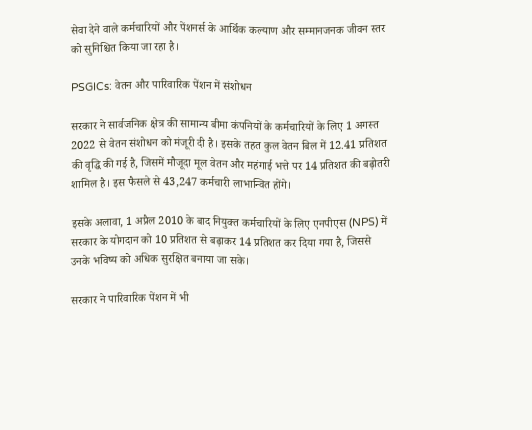सेवा देने वाले कर्मचारियों और पेंशनर्स के आर्थिक कल्याण और सम्मानजनक जीवन स्तर को सुनिश्चित किया जा रहा है।

PSGICs: वेतन और पारिवारिक पेंशन में संशोधन

सरकार ने सार्वजनिक क्षेत्र की सामान्य बीमा कंपनियों के कर्मचारियों के लिए 1 अगस्त 2022 से वेतन संशोधन को मंजूरी दी है। इसके तहत कुल वेतन बिल में 12.41 प्रतिशत की वृद्धि की गई है, जिसमें मौजूदा मूल वेतन और महंगाई भत्ते पर 14 प्रतिशत की बढ़ोतरी शामिल है। इस फैसले से 43,247 कर्मचारी लाभान्वित होंगे।

इसके अलावा, 1 अप्रैल 2010 के बाद नियुक्त कर्मचारियों के लिए एनपीएस (NPS) में सरकार के योगदान को 10 प्रतिशत से बढ़ाकर 14 प्रतिशत कर दिया गया है, जिससे उनके भविष्य को अधिक सुरक्षित बनाया जा सके।

सरकार ने पारिवारिक पेंशन में भी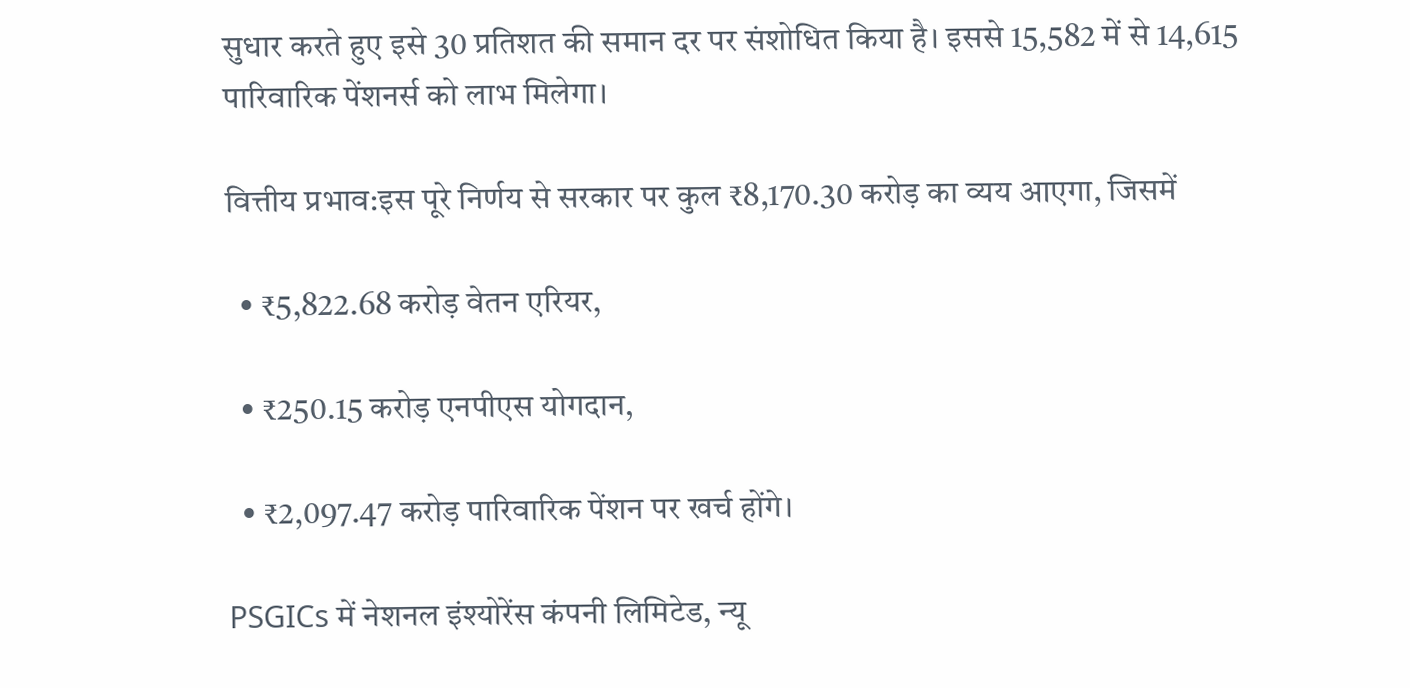सुधार करते हुए इसे 30 प्रतिशत की समान दर पर संशोधित किया है। इससे 15,582 में से 14,615 पारिवारिक पेंशनर्स को लाभ मिलेगा।

वित्तीय प्रभाव:इस पूरे निर्णय से सरकार पर कुल ₹8,170.30 करोड़ का व्यय आएगा, जिसमें

  • ₹5,822.68 करोड़ वेतन एरियर,

  • ₹250.15 करोड़ एनपीएस योगदान,

  • ₹2,097.47 करोड़ पारिवारिक पेंशन पर खर्च होंगे।

PSGICs में नेशनल इंश्योरेंस कंपनी लिमिटेड, न्यू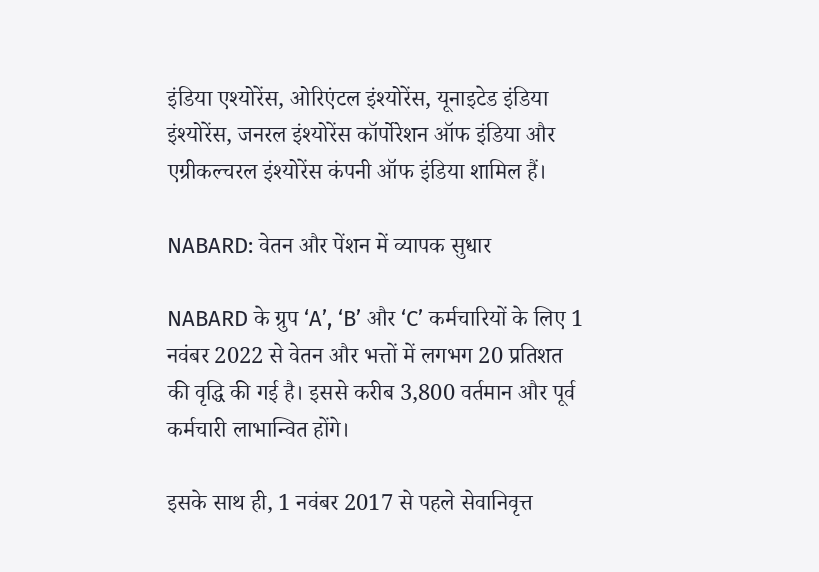इंडिया एश्योरेंस, ओरिएंटल इंश्योरेंस, यूनाइटेड इंडिया इंश्योरेंस, जनरल इंश्योरेंस कॉर्पोरेशन ऑफ इंडिया और एग्रीकल्चरल इंश्योरेंस कंपनी ऑफ इंडिया शामिल हैं।

NABARD: वेतन और पेंशन में व्यापक सुधार

NABARD के ग्रुप ‘A’, ‘B’ और ‘C’ कर्मचारियों के लिए 1 नवंबर 2022 से वेतन और भत्तों में लगभग 20 प्रतिशत की वृद्धि की गई है। इससे करीब 3,800 वर्तमान और पूर्व कर्मचारी लाभान्वित होंगे।

इसके साथ ही, 1 नवंबर 2017 से पहले सेवानिवृत्त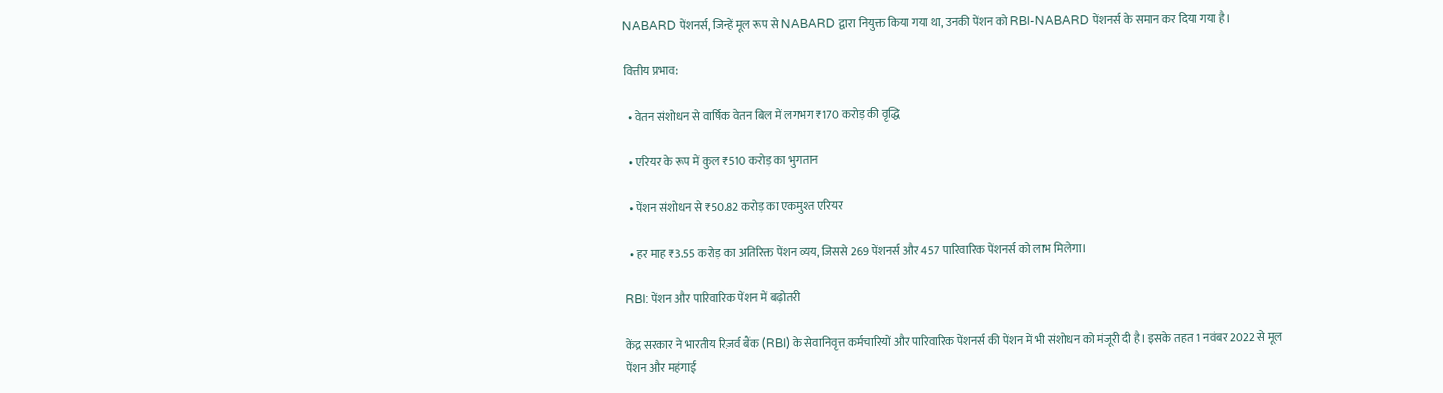NABARD पेंशनर्स, जिन्हें मूल रूप से NABARD द्वारा नियुक्त किया गया था, उनकी पेंशन को RBI-NABARD पेंशनर्स के समान कर दिया गया है।

वित्तीय प्रभाव:

  • वेतन संशोधन से वार्षिक वेतन बिल में लगभग ₹170 करोड़ की वृद्धि

  • एरियर के रूप में कुल ₹510 करोड़ का भुगतान

  • पेंशन संशोधन से ₹50.82 करोड़ का एकमुश्त एरियर

  • हर माह ₹3.55 करोड़ का अतिरिक्त पेंशन व्यय, जिससे 269 पेंशनर्स और 457 पारिवारिक पेंशनर्स को लाभ मिलेगा।

RBI: पेंशन और पारिवारिक पेंशन में बढ़ोतरी

केंद्र सरकार ने भारतीय रिज़र्व बैंक (RBI) के सेवानिवृत्त कर्मचारियों और पारिवारिक पेंशनर्स की पेंशन में भी संशोधन को मंजूरी दी है। इसके तहत 1 नवंबर 2022 से मूल पेंशन और महंगाई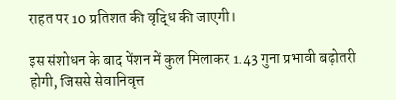राहत पर 10 प्रतिशत की वृद्धि की जाएगी।

इस संशोधन के बाद पेंशन में कुल मिलाकर 1.43 गुना प्रभावी बढ़ोतरी होगी, जिससे सेवानिवृत्त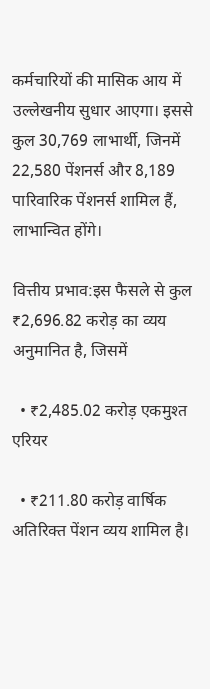कर्मचारियों की मासिक आय में उल्लेखनीय सुधार आएगा। इससे कुल 30,769 लाभार्थी, जिनमें 22,580 पेंशनर्स और 8,189 पारिवारिक पेंशनर्स शामिल हैं, लाभान्वित होंगे।

वित्तीय प्रभाव:इस फैसले से कुल ₹2,696.82 करोड़ का व्यय अनुमानित है, जिसमें

  • ₹2,485.02 करोड़ एकमुश्त एरियर

  • ₹211.80 करोड़ वार्षिक अतिरिक्त पेंशन व्यय शामिल है।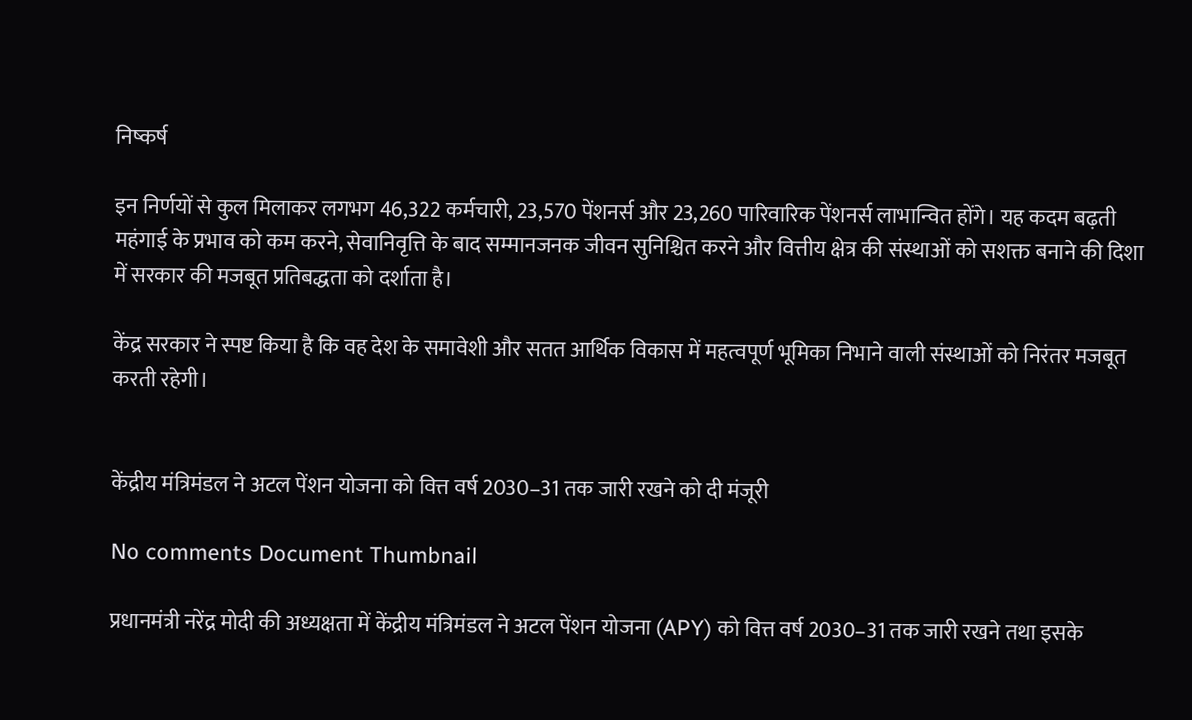निष्कर्ष

इन निर्णयों से कुल मिलाकर लगभग 46,322 कर्मचारी, 23,570 पेंशनर्स और 23,260 पारिवारिक पेंशनर्स लाभान्वित होंगे। यह कदम बढ़ती महंगाई के प्रभाव को कम करने, सेवानिवृत्ति के बाद सम्मानजनक जीवन सुनिश्चित करने और वित्तीय क्षेत्र की संस्थाओं को सशक्त बनाने की दिशा में सरकार की मजबूत प्रतिबद्धता को दर्शाता है।

केंद्र सरकार ने स्पष्ट किया है कि वह देश के समावेशी और सतत आर्थिक विकास में महत्वपूर्ण भूमिका निभाने वाली संस्थाओं को निरंतर मजबूत करती रहेगी।


केंद्रीय मंत्रिमंडल ने अटल पेंशन योजना को वित्त वर्ष 2030–31 तक जारी रखने को दी मंजूरी

No comments Document Thumbnail

प्रधानमंत्री नरेंद्र मोदी की अध्यक्षता में केंद्रीय मंत्रिमंडल ने अटल पेंशन योजना (APY) को वित्त वर्ष 2030–31 तक जारी रखने तथा इसके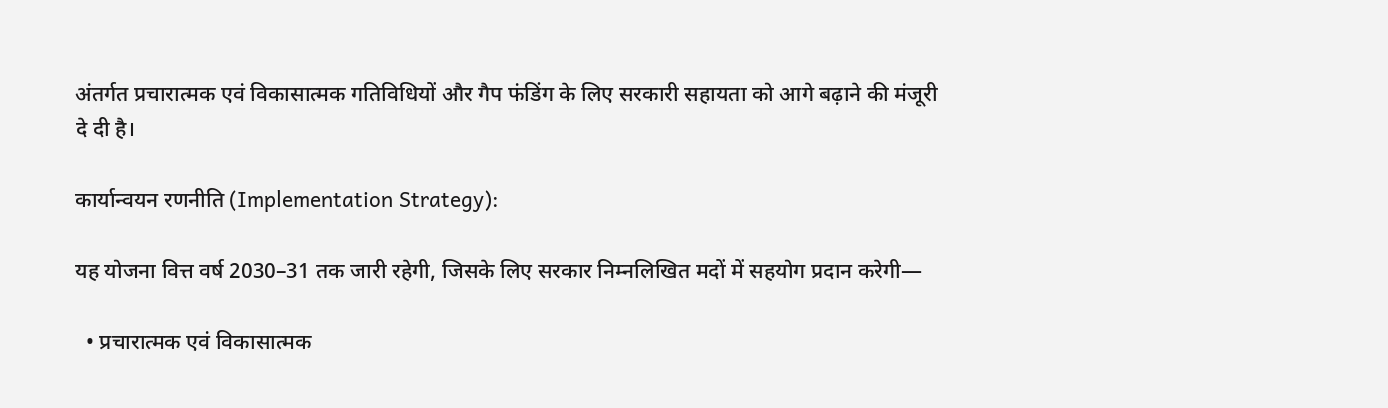अंतर्गत प्रचारात्मक एवं विकासात्मक गतिविधियों और गैप फंडिंग के लिए सरकारी सहायता को आगे बढ़ाने की मंजूरी दे दी है।

कार्यान्वयन रणनीति (Implementation Strategy):

यह योजना वित्त वर्ष 2030–31 तक जारी रहेगी, जिसके लिए सरकार निम्नलिखित मदों में सहयोग प्रदान करेगी—

  • प्रचारात्मक एवं विकासात्मक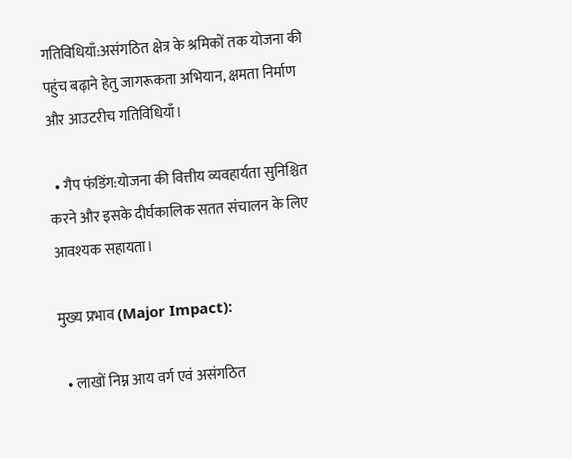गतिविधियाँ:असंगठित क्षेत्र के श्रमिकों तक योजना की पहुंच बढ़ाने हेतु जागरूकता अभियान, क्षमता निर्माण और आउटरीच गतिविधियाँ।

  • गैप फंडिंग:योजना की वित्तीय व्यवहार्यता सुनिश्चित करने और इसके दीर्घकालिक सतत संचालन के लिए आवश्यक सहायता।

मुख्य प्रभाव (Major Impact):

  • लाखों निम्न आय वर्ग एवं असंगठित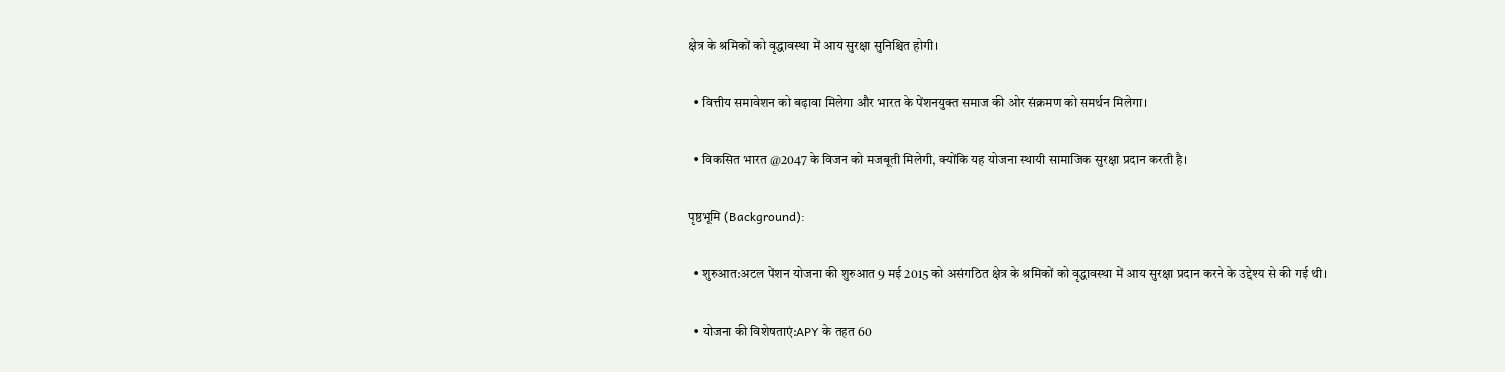क्षेत्र के श्रमिकों को वृद्धावस्था में आय सुरक्षा सुनिश्चित होगी।

  • वित्तीय समावेशन को बढ़ावा मिलेगा और भारत के पेंशनयुक्त समाज की ओर संक्रमण को समर्थन मिलेगा।

  • विकसित भारत @2047 के विजन को मजबूती मिलेगी, क्योंकि यह योजना स्थायी सामाजिक सुरक्षा प्रदान करती है।

पृष्ठभूमि (Background):

  • शुरुआत:अटल पेंशन योजना की शुरुआत 9 मई 2015 को असंगठित क्षेत्र के श्रमिकों को वृद्धावस्था में आय सुरक्षा प्रदान करने के उद्देश्य से की गई थी।

  • योजना की विशेषताएं:APY के तहत 60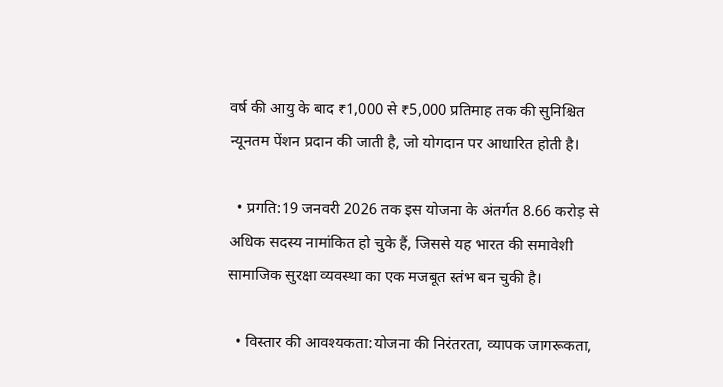वर्ष की आयु के बाद ₹1,000 से ₹5,000 प्रतिमाह तक की सुनिश्चित न्यूनतम पेंशन प्रदान की जाती है, जो योगदान पर आधारित होती है।

  • प्रगति:19 जनवरी 2026 तक इस योजना के अंतर्गत 8.66 करोड़ से अधिक सदस्य नामांकित हो चुके हैं, जिससे यह भारत की समावेशी सामाजिक सुरक्षा व्यवस्था का एक मजबूत स्तंभ बन चुकी है।

  • विस्तार की आवश्यकता:योजना की निरंतरता, व्यापक जागरूकता,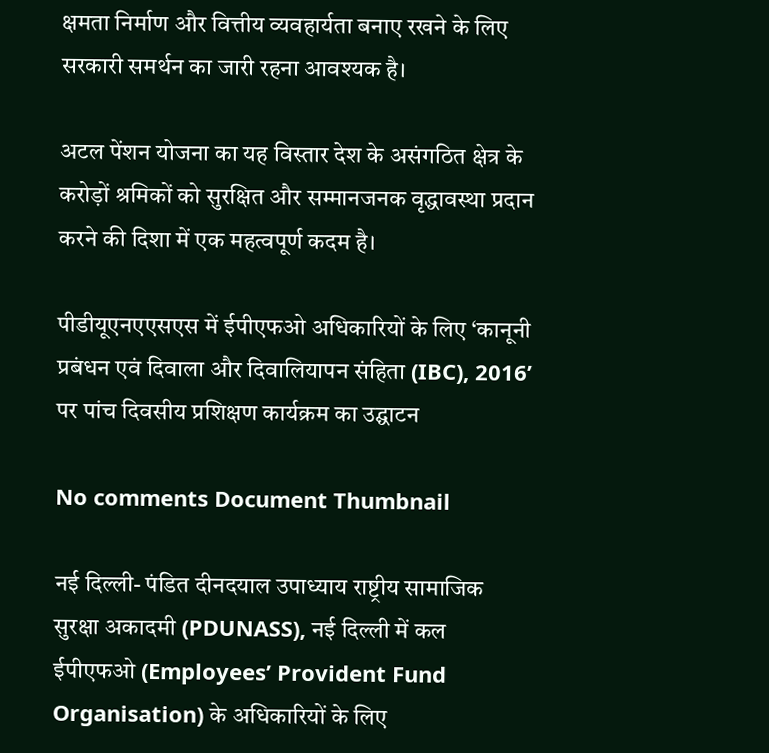क्षमता निर्माण और वित्तीय व्यवहार्यता बनाए रखने के लिए सरकारी समर्थन का जारी रहना आवश्यक है।

अटल पेंशन योजना का यह विस्तार देश के असंगठित क्षेत्र के करोड़ों श्रमिकों को सुरक्षित और सम्मानजनक वृद्धावस्था प्रदान करने की दिशा में एक महत्वपूर्ण कदम है।

पीडीयूएनएएसएस में ईपीएफओ अधिकारियों के लिए ‘कानूनी प्रबंधन एवं दिवाला और दिवालियापन संहिता (IBC), 2016’ पर पांच दिवसीय प्रशिक्षण कार्यक्रम का उद्घाटन

No comments Document Thumbnail

नई दिल्ली- पंडित दीनदयाल उपाध्याय राष्ट्रीय सामाजिक सुरक्षा अकादमी (PDUNASS), नई दिल्ली में कल ईपीएफओ (Employees’ Provident Fund Organisation) के अधिकारियों के लिए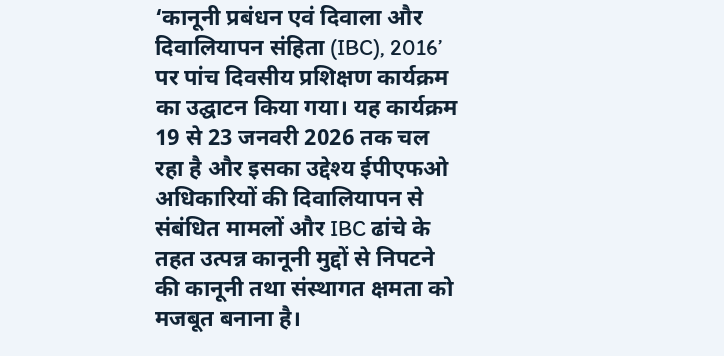‘कानूनी प्रबंधन एवं दिवाला और दिवालियापन संहिता (IBC), 2016’ पर पांच दिवसीय प्रशिक्षण कार्यक्रम का उद्घाटन किया गया। यह कार्यक्रम 19 से 23 जनवरी 2026 तक चल रहा है और इसका उद्देश्य ईपीएफओ अधिकारियों की दिवालियापन से संबंधित मामलों और IBC ढांचे के तहत उत्पन्न कानूनी मुद्दों से निपटने की कानूनी तथा संस्थागत क्षमता को मजबूत बनाना है।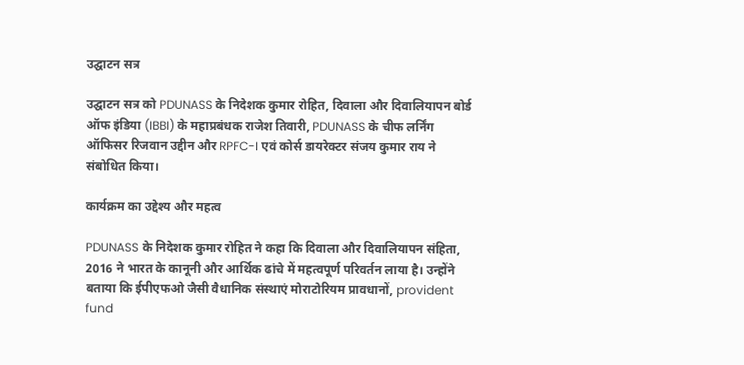उद्घाटन सत्र

उद्घाटन सत्र को PDUNASS के निदेशक कुमार रोहित, दिवाला और दिवालियापन बोर्ड ऑफ इंडिया (IBBI) के महाप्रबंधक राजेश तिवारी, PDUNASS के चीफ लर्निंग ऑफिसर रिजवान उद्दीन और RPFC-I एवं कोर्स डायरेक्टर संजय कुमार राय ने संबोधित किया।

कार्यक्रम का उद्देश्य और महत्व

PDUNASS के निदेशक कुमार रोहित ने कहा कि दिवाला और दिवालियापन संहिता, 2016 ने भारत के कानूनी और आर्थिक ढांचे में महत्वपूर्ण परिवर्तन लाया है। उन्होंने बताया कि ईपीएफओ जैसी वैधानिक संस्थाएं मोराटोरियम प्रावधानों, provident fund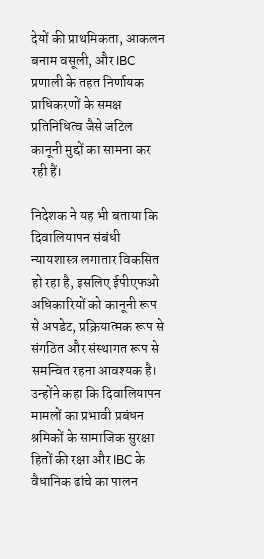देयों की प्राथमिकता, आकलन बनाम वसूली, और IBC प्रणाली के तहत निर्णायक प्राधिकरणों के समक्ष प्रतिनिधित्व जैसे जटिल कानूनी मुद्दों का सामना कर रही हैं।

निदेशक ने यह भी बताया कि दिवालियापन संबंधी न्यायशास्त्र लगातार विकसित हो रहा है, इसलिए ईपीएफओ अधिकारियों को कानूनी रूप से अपडेट, प्रक्रियात्मक रूप से संगठित और संस्थागत रूप से समन्वित रहना आवश्यक है। उन्होंने कहा कि दिवालियापन मामलों का प्रभावी प्रबंधन श्रमिकों के सामाजिक सुरक्षा हितों की रक्षा और IBC के वैधानिक ढांचे का पालन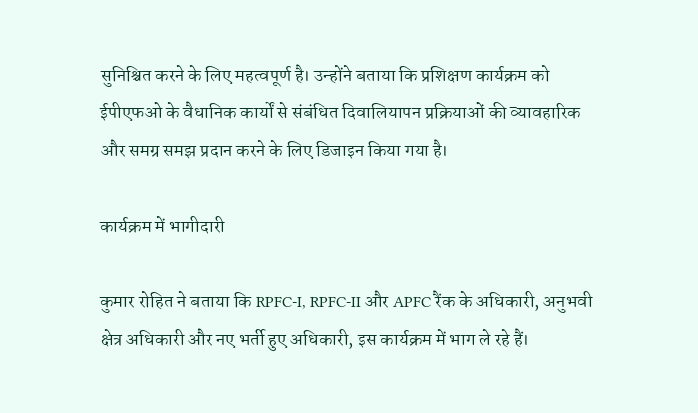सुनिश्चित करने के लिए महत्वपूर्ण है। उन्होंने बताया कि प्रशिक्षण कार्यक्रम को ईपीएफओ के वैधानिक कार्यों से संबंधित दिवालियापन प्रक्रियाओं की व्यावहारिक और समग्र समझ प्रदान करने के लिए डिजाइन किया गया है।

कार्यक्रम में भागीदारी

कुमार रोहित ने बताया कि RPFC-I, RPFC-II और APFC रैंक के अधिकारी, अनुभवी क्षेत्र अधिकारी और नए भर्ती हुए अधिकारी, इस कार्यक्रम में भाग ले रहे हैं।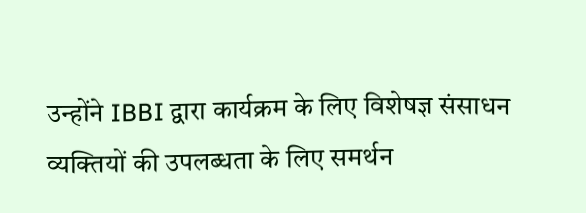उन्होंने IBBI द्वारा कार्यक्रम के लिए विशेषज्ञ संसाधन व्यक्तियों की उपलब्धता के लिए समर्थन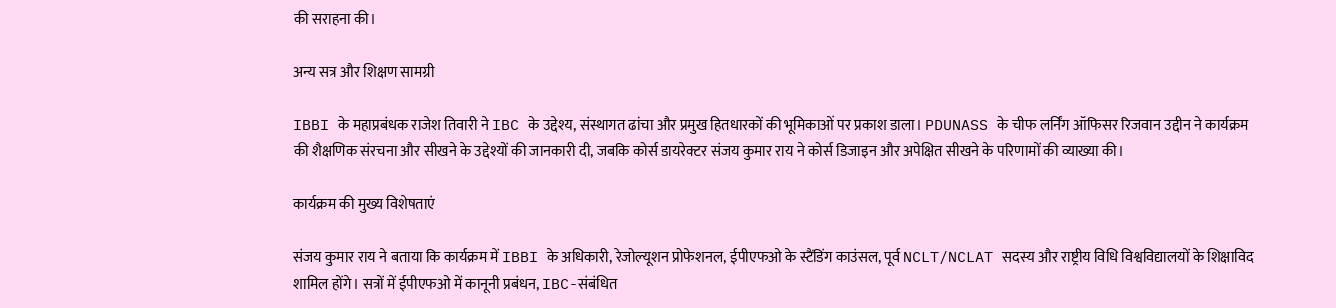की सराहना की।

अन्य सत्र और शिक्षण सामग्री

IBBI के महाप्रबंधक राजेश तिवारी ने IBC के उद्देश्य, संस्थागत ढांचा और प्रमुख हितधारकों की भूमिकाओं पर प्रकाश डाला। PDUNASS के चीफ लर्निंग ऑफिसर रिजवान उद्दीन ने कार्यक्रम की शैक्षणिक संरचना और सीखने के उद्देश्यों की जानकारी दी, जबकि कोर्स डायरेक्टर संजय कुमार राय ने कोर्स डिजाइन और अपेक्षित सीखने के परिणामों की व्याख्या की।

कार्यक्रम की मुख्य विशेषताएं

संजय कुमार राय ने बताया कि कार्यक्रम में IBBI के अधिकारी, रेजोल्यूशन प्रोफेशनल, ईपीएफओ के स्टैंडिंग काउंसल, पूर्व NCLT/NCLAT सदस्य और राष्ट्रीय विधि विश्वविद्यालयों के शिक्षाविद शामिल होंगे। सत्रों में ईपीएफओ में कानूनी प्रबंधन, IBC-संबंधित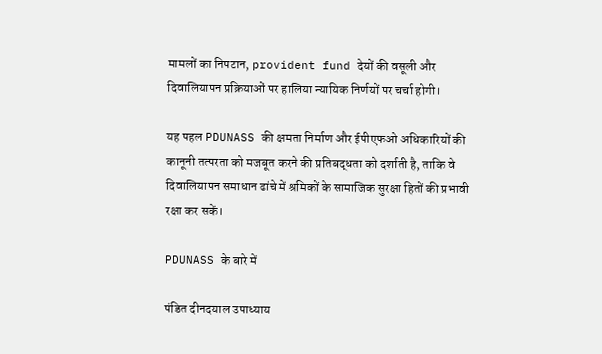मामलों का निपटान, provident fund देयों की वसूली और दिवालियापन प्रक्रियाओं पर हालिया न्यायिक निर्णयों पर चर्चा होगी।

यह पहल PDUNASS की क्षमता निर्माण और ईपीएफओ अधिकारियों की कानूनी तत्परता को मजबूत करने की प्रतिबद्धता को दर्शाती है, ताकि वे दिवालियापन समाधान ढांचे में श्रमिकों के सामाजिक सुरक्षा हितों की प्रभावी रक्षा कर सकें।

PDUNASS के बारे में

पंडित दीनदयाल उपाध्याय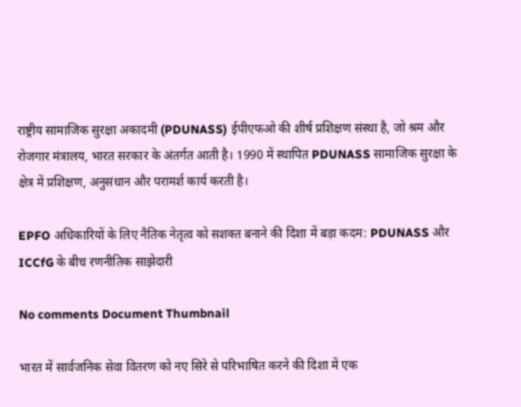राष्ट्रीय सामाजिक सुरक्षा अकादमी (PDUNASS) ईपीएफओ की शीर्ष प्रशिक्षण संस्था है, जो श्रम और रोजगार मंत्रालय, भारत सरकार के अंतर्गत आती है। 1990 में स्थापित PDUNASS सामाजिक सुरक्षा के क्षेत्र में प्रशिक्षण, अनुसंधान और परामर्श कार्य करती है।

EPFO अधिकारियों के लिए नैतिक नेतृत्व को सशक्त बनाने की दिशा में बड़ा कदम: PDUNASS और ICCfG के बीच रणनीतिक साझेदारी

No comments Document Thumbnail

भारत में सार्वजनिक सेवा वितरण को नए सिरे से परिभाषित करने की दिशा में एक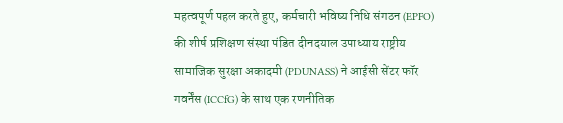महत्वपूर्ण पहल करते हुए, कर्मचारी भविष्य निधि संगठन (EPFO) की शीर्ष प्रशिक्षण संस्था पंडित दीनदयाल उपाध्याय राष्ट्रीय सामाजिक सुरक्षा अकादमी (PDUNASS) ने आईसी सेंटर फॉर गवर्नेंस (ICCfG) के साथ एक रणनीतिक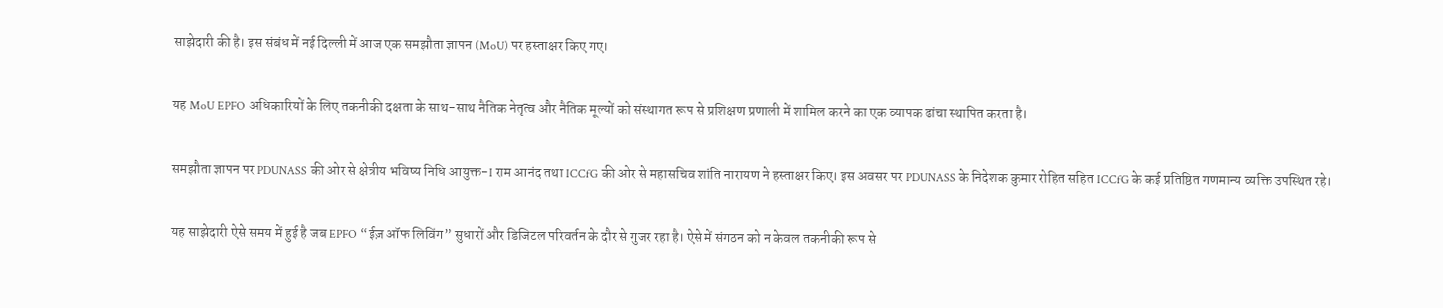साझेदारी की है। इस संबंध में नई दिल्ली में आज एक समझौता ज्ञापन (MoU) पर हस्ताक्षर किए गए।

यह MoU EPFO अधिकारियों के लिए तकनीकी दक्षता के साथ-साथ नैतिक नेतृत्व और नैतिक मूल्यों को संस्थागत रूप से प्रशिक्षण प्रणाली में शामिल करने का एक व्यापक ढांचा स्थापित करता है।

समझौता ज्ञापन पर PDUNASS की ओर से क्षेत्रीय भविष्य निधि आयुक्त-I राम आनंद तथा ICCfG की ओर से महासचिव शांति नारायण ने हस्ताक्षर किए। इस अवसर पर PDUNASS के निदेशक कुमार रोहित सहित ICCfG के कई प्रतिष्ठित गणमान्य व्यक्ति उपस्थित रहे।

यह साझेदारी ऐसे समय में हुई है जब EPFO “ईज़ ऑफ लिविंग” सुधारों और डिजिटल परिवर्तन के दौर से गुजर रहा है। ऐसे में संगठन को न केवल तकनीकी रूप से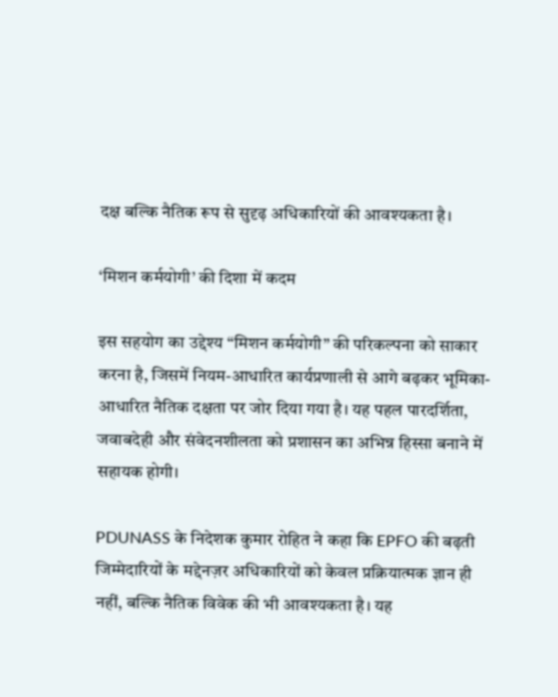दक्ष बल्कि नैतिक रूप से सुदृढ़ अधिकारियों की आवश्यकता है।

‘मिशन कर्मयोगी’ की दिशा में कदम

इस सहयोग का उद्देश्य “मिशन कर्मयोगी” की परिकल्पना को साकार करना है, जिसमें नियम-आधारित कार्यप्रणाली से आगे बढ़कर भूमिका-आधारित नैतिक दक्षता पर जोर दिया गया है। यह पहल पारदर्शिता, जवाबदेही और संवेदनशीलता को प्रशासन का अभिन्न हिस्सा बनाने में सहायक होगी।

PDUNASS के निदेशक कुमार रोहित ने कहा कि EPFO की बढ़ती जिम्मेदारियों के मद्देनज़र अधिकारियों को केवल प्रक्रियात्मक ज्ञान ही नहीं, बल्कि नैतिक विवेक की भी आवश्यकता है। यह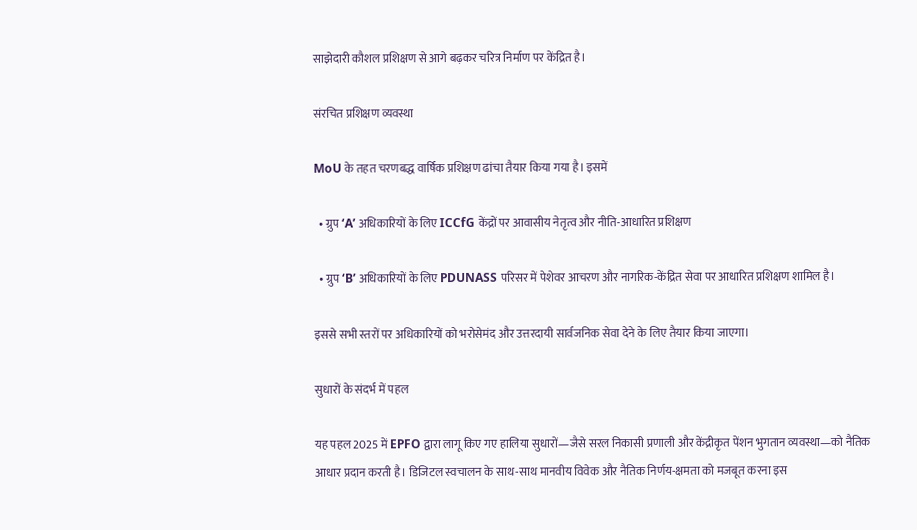साझेदारी कौशल प्रशिक्षण से आगे बढ़कर चरित्र निर्माण पर केंद्रित है।

संरचित प्रशिक्षण व्यवस्था

MoU के तहत चरणबद्ध वार्षिक प्रशिक्षण ढांचा तैयार किया गया है। इसमें

  • ग्रुप ‘A’ अधिकारियों के लिए ICCfG केंद्रों पर आवासीय नेतृत्व और नीति-आधारित प्रशिक्षण

  • ग्रुप ‘B’ अधिकारियों के लिए PDUNASS परिसर में पेशेवर आचरण और नागरिक-केंद्रित सेवा पर आधारित प्रशिक्षण शामिल है।

इससे सभी स्तरों पर अधिकारियों को भरोसेमंद और उत्तरदायी सार्वजनिक सेवा देने के लिए तैयार किया जाएगा।

सुधारों के संदर्भ में पहल

यह पहल 2025 में EPFO द्वारा लागू किए गए हालिया सुधारों—जैसे सरल निकासी प्रणाली और केंद्रीकृत पेंशन भुगतान व्यवस्था—को नैतिक आधार प्रदान करती है। डिजिटल स्वचालन के साथ-साथ मानवीय विवेक और नैतिक निर्णय-क्षमता को मजबूत करना इस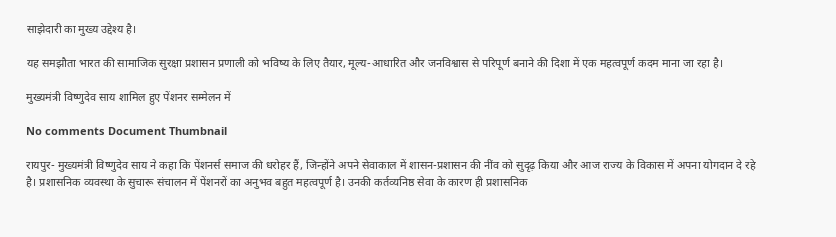साझेदारी का मुख्य उद्देश्य है।

यह समझौता भारत की सामाजिक सुरक्षा प्रशासन प्रणाली को भविष्य के लिए तैयार, मूल्य-आधारित और जनविश्वास से परिपूर्ण बनाने की दिशा में एक महत्वपूर्ण कदम माना जा रहा है।

मुख्यमंत्री विष्णुदेव साय शामिल हुए पेंशनर सम्मेलन में

No comments Document Thumbnail

रायपुर- मुख्यमंत्री विष्णुदेव साय ने कहा कि पेंशनर्स समाज की धरोहर हैं, जिन्होंने अपने सेवाकाल में शासन-प्रशासन की नींव को सुदृढ़ किया और आज राज्य के विकास में अपना योगदान दे रहे है। प्रशासनिक व्यवस्था के सुचारू संचालन में पेंशनरों का अनुभव बहुत महत्वपूर्ण है। उनकी कर्तव्यनिष्ठ सेवा के कारण ही प्रशासनिक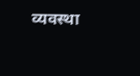व्यवस्था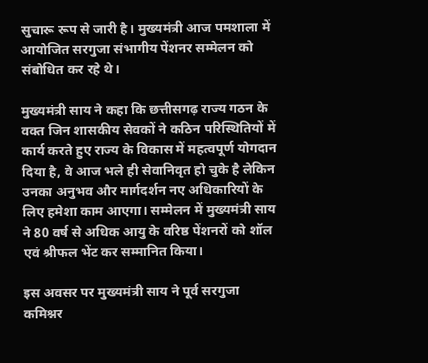सुचारू रूप से जारी है। मुख्यमंत्री आज पमशाला में आयोजित सरगुजा संभागीय पेंशनर सम्मेलन को संबोधित कर रहे थे।

मुख्यमंत्री साय ने कहा कि छत्तीसगढ़ राज्य गठन के वक्त जिन शासकीय सेवकों ने कठिन परिस्थितियों में कार्य करते हुए राज्य के विकास में महत्वपूर्ण योगदान दिया है, वे आज भले ही सेवानिवृत हो चुके है लेकिन उनका अनुभव और मार्गदर्शन नए अधिकारियों के लिए हमेशा काम आएगा। सम्मेलन में मुख्यमंत्री साय ने 80 वर्ष से अधिक आयु के वरिष्ठ पेंशनरों को शॉल एवं श्रीफल भेंट कर सम्मानित किया।

इस अवसर पर मुख्यमंत्री साय ने पूर्व सरगुजा कमिश्नर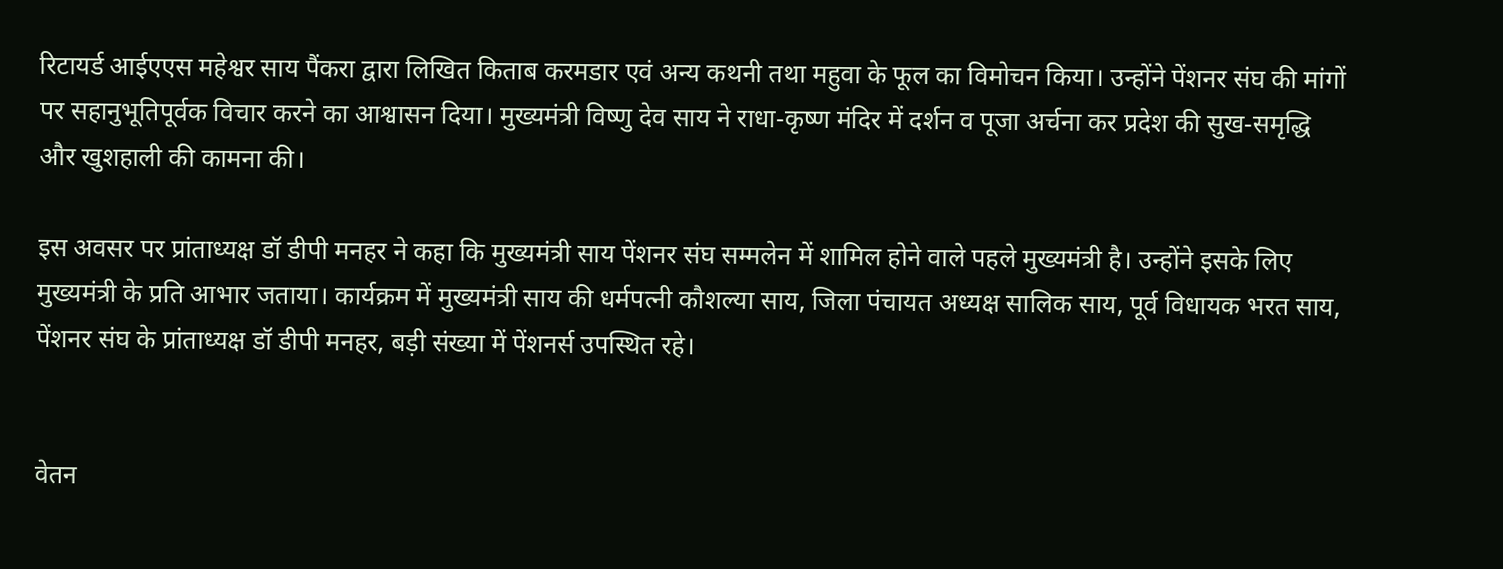रिटायर्ड आईएएस महेश्वर साय पैंकरा द्वारा लिखित किताब करमडार एवं अन्य कथनी तथा महुवा के फूल का विमोचन किया। उन्होंने पेंशनर संघ की मांगों पर सहानुभूतिपूर्वक विचार करने का आश्वासन दिया। मुख्यमंत्री विष्णु देव साय ने राधा-कृष्ण मंदिर में दर्शन व पूजा अर्चना कर प्रदेश की सुख-समृद्धि और खुशहाली की कामना की।

इस अवसर पर प्रांताध्यक्ष डॉ डीपी मनहर ने कहा कि मुख्यमंत्री साय पेंशनर संघ सम्मलेन में शामिल होने वाले पहले मुख्यमंत्री है। उन्होंने इसके लिए मुख्यमंत्री के प्रति आभार जताया। कार्यक्रम में मुख्यमंत्री साय की धर्मपत्नी कौशल्या साय, जिला पंचायत अध्यक्ष सालिक साय, पूर्व विधायक भरत साय, पेंशनर संघ के प्रांताध्यक्ष डॉ डीपी मनहर, बड़ी संख्या में पेंशनर्स उपस्थित रहे।


वेतन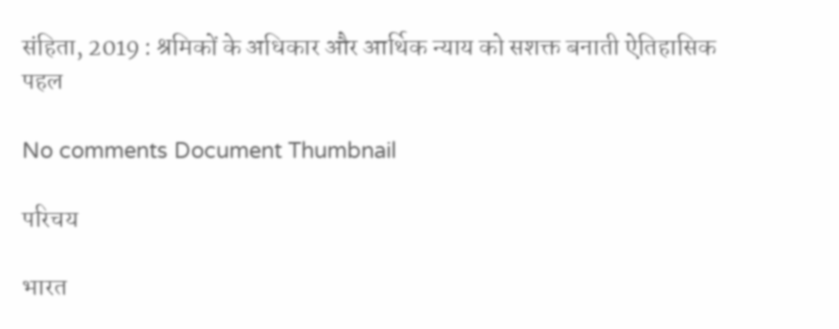संहिता, 2019 : श्रमिकों के अधिकार और आर्थिक न्याय को सशक्त बनाती ऐतिहासिक पहल

No comments Document Thumbnail

परिचय

भारत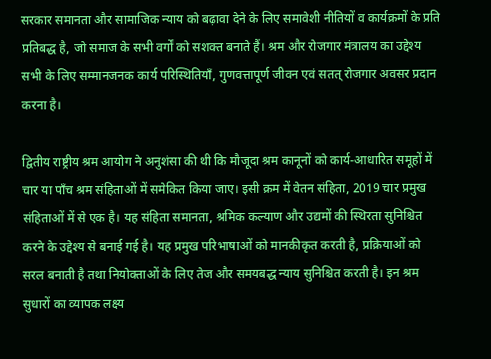सरकार समानता और सामाजिक न्याय को बढ़ावा देने के लिए समावेशी नीतियों व कार्यक्रमों के प्रति प्रतिबद्ध है, जो समाज के सभी वर्गों को सशक्त बनाते हैं। श्रम और रोजगार मंत्रालय का उद्देश्य सभी के लिए सम्मानजनक कार्य परिस्थितियाँ, गुणवत्तापूर्ण जीवन एवं सतत् रोजगार अवसर प्रदान करना है।

द्वितीय राष्ट्रीय श्रम आयोग ने अनुशंसा की थी कि मौजूदा श्रम कानूनों को कार्य-आधारित समूहों में चार या पाँच श्रम संहिताओं में समेकित किया जाए। इसी क्रम में वेतन संहिता, 2019 चार प्रमुख संहिताओं में से एक है। यह संहिता समानता, श्रमिक कल्याण और उद्यमों की स्थिरता सुनिश्चित करने के उद्देश्य से बनाई गई है। यह प्रमुख परिभाषाओं को मानकीकृत करती है, प्रक्रियाओं को सरल बनाती है तथा नियोक्ताओं के लिए तेज और समयबद्ध न्याय सुनिश्चित करती है। इन श्रम सुधारों का व्यापक लक्ष्य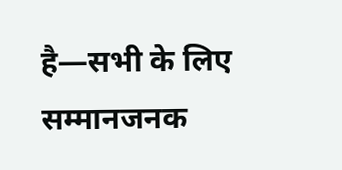है—सभी के लिए सम्मानजनक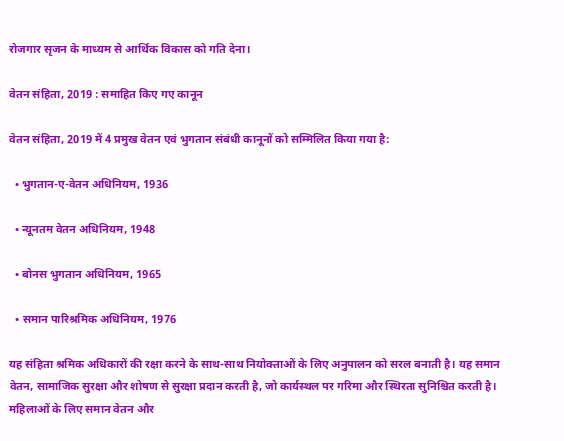रोजगार सृजन के माध्यम से आर्थिक विकास को गति देना।

वेतन संहिता, 2019 : समाहित किए गए कानून

वेतन संहिता, 2019 में 4 प्रमुख वेतन एवं भुगतान संबंधी कानूनों को सम्मिलित किया गया है:

  • भुगतान-ए-वेतन अधिनियम, 1936

  • न्यूनतम वेतन अधिनियम, 1948

  • बोनस भुगतान अधिनियम, 1965

  • समान पारिश्रमिक अधिनियम, 1976

यह संहिता श्रमिक अधिकारों की रक्षा करने के साथ-साथ नियोक्ताओं के लिए अनुपालन को सरल बनाती है। यह समान वेतन, सामाजिक सुरक्षा और शोषण से सुरक्षा प्रदान करती है, जो कार्यस्थल पर गरिमा और स्थिरता सुनिश्चित करती है। महिलाओं के लिए समान वेतन और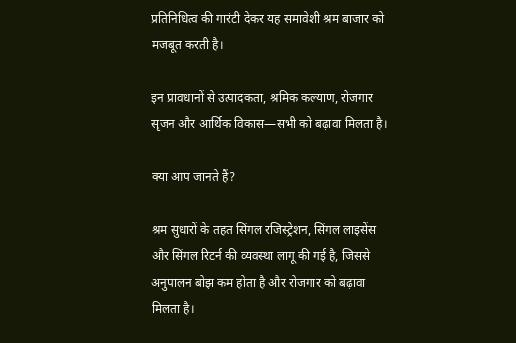प्रतिनिधित्व की गारंटी देकर यह समावेशी श्रम बाजार को मजबूत करती है।

इन प्रावधानों से उत्पादकता, श्रमिक कल्याण, रोजगार सृजन और आर्थिक विकास—सभी को बढ़ावा मिलता है।

क्या आप जानते हैं?

श्रम सुधारों के तहत सिंगल रजिस्ट्रेशन, सिंगल लाइसेंस और सिंगल रिटर्न की व्यवस्था लागू की गई है, जिससे अनुपालन बोझ कम होता है और रोजगार को बढ़ावा मिलता है।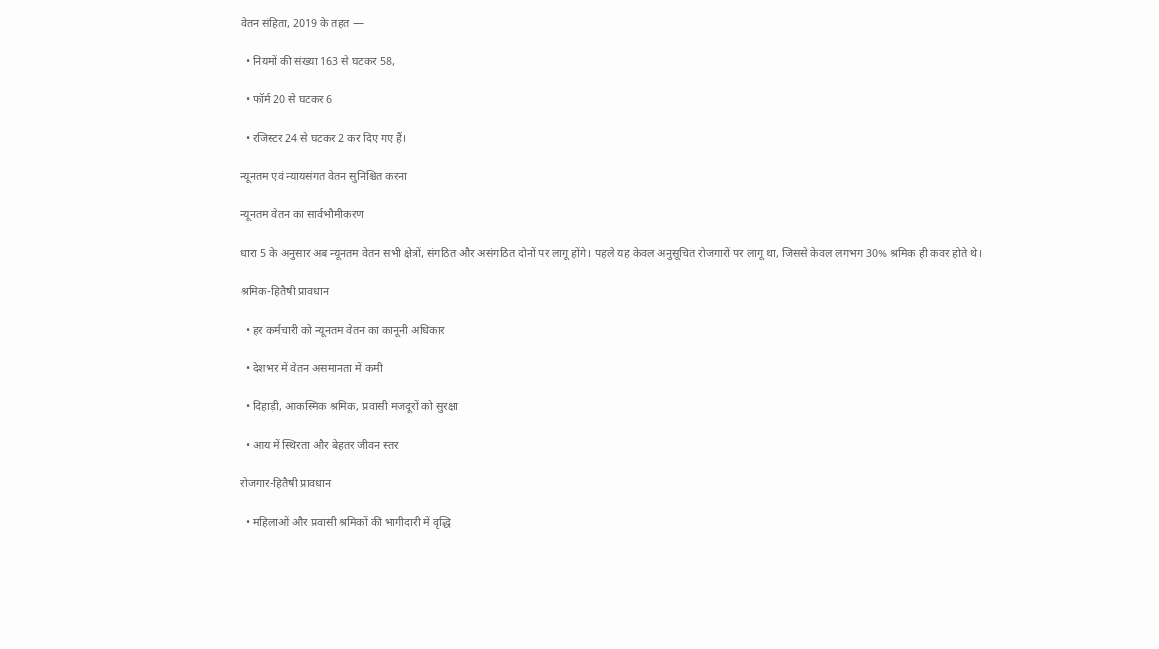वेतन संहिता, 2019 के तहत —

  • नियमों की संख्या 163 से घटकर 58,

  • फॉर्म 20 से घटकर 6

  • रजिस्टर 24 से घटकर 2 कर दिए गए हैं।

न्यूनतम एवं न्यायसंगत वेतन सुनिश्चित करना

न्यूनतम वेतन का सार्वभौमीकरण

धारा 5 के अनुसार अब न्यूनतम वेतन सभी क्षेत्रों, संगठित और असंगठित दोनों पर लागू होंगे। पहले यह केवल अनुसूचित रोजगारों पर लागू था, जिससे केवल लगभग 30% श्रमिक ही कवर होते थे।

श्रमिक-हितैषी प्रावधान

  • हर कर्मचारी को न्यूनतम वेतन का कानूनी अधिकार

  • देशभर में वेतन असमानता में कमी

  • दिहाड़ी, आकस्मिक श्रमिक, प्रवासी मजदूरों को सुरक्षा

  • आय में स्थिरता और बेहतर जीवन स्तर

रोजगार-हितैषी प्रावधान

  • महिलाओं और प्रवासी श्रमिकों की भागीदारी में वृद्धि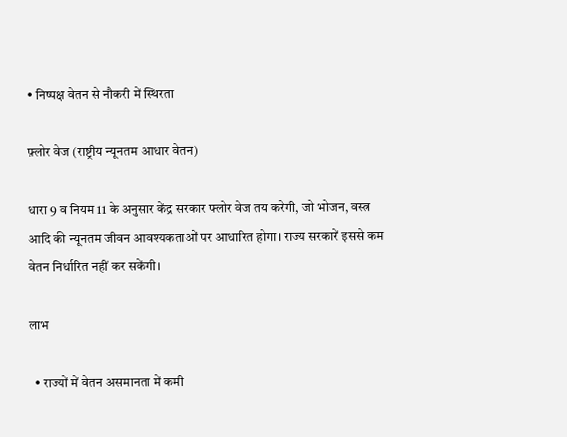• निष्पक्ष वेतन से नौकरी में स्थिरता

फ़्लोर वेज (राष्ट्रीय न्यूनतम आधार वेतन)

धारा 9 व नियम 11 के अनुसार केंद्र सरकार फ्लोर वेज तय करेगी, जो भोजन, वस्त्र आदि की न्यूनतम जीवन आवश्यकताओं पर आधारित होगा। राज्य सरकारें इससे कम वेतन निर्धारित नहीं कर सकेंगी।

लाभ

  • राज्यों में वेतन असमानता में कमी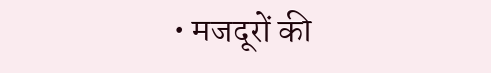• मजदूरों की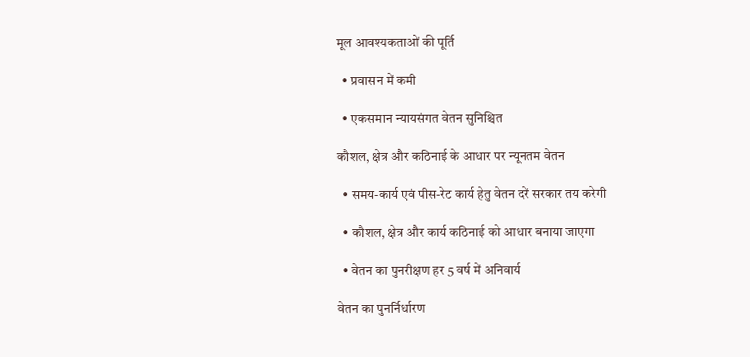मूल आवश्यकताओं की पूर्ति

  • प्रवासन में कमी

  • एकसमान न्यायसंगत वेतन सुनिश्चित

कौशल, क्षेत्र और कठिनाई के आधार पर न्यूनतम वेतन

  • समय-कार्य एवं पीस-रेट कार्य हेतु वेतन दरें सरकार तय करेगी

  • कौशल, क्षेत्र और कार्य कठिनाई को आधार बनाया जाएगा

  • वेतन का पुनरीक्षण हर 5 वर्ष में अनिवार्य

वेतन का पुनर्निर्धारण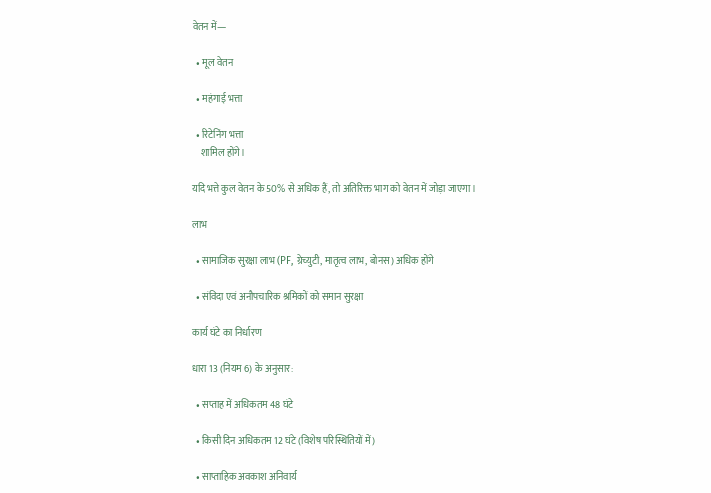वेतन में—

  • मूल वेतन

  • महंगाई भत्ता

  • रिटेनिंग भत्ता
    शामिल होंगे।

यदि भत्ते कुल वेतन के 50% से अधिक हैं, तो अतिरिक्त भाग को वेतन में जोड़ा जाएगा।

लाभ

  • सामाजिक सुरक्षा लाभ (PF, ग्रेच्युटी, मातृत्व लाभ, बोनस) अधिक होंगे

  • संविदा एवं अनौपचारिक श्रमिकों को समान सुरक्षा

कार्य घंटे का निर्धारण

धारा 13 (नियम 6) के अनुसार:

  • सप्ताह में अधिकतम 48 घंटे

  • किसी दिन अधिकतम 12 घंटे (विशेष परिस्थितियों में)

  • साप्ताहिक अवकाश अनिवार्य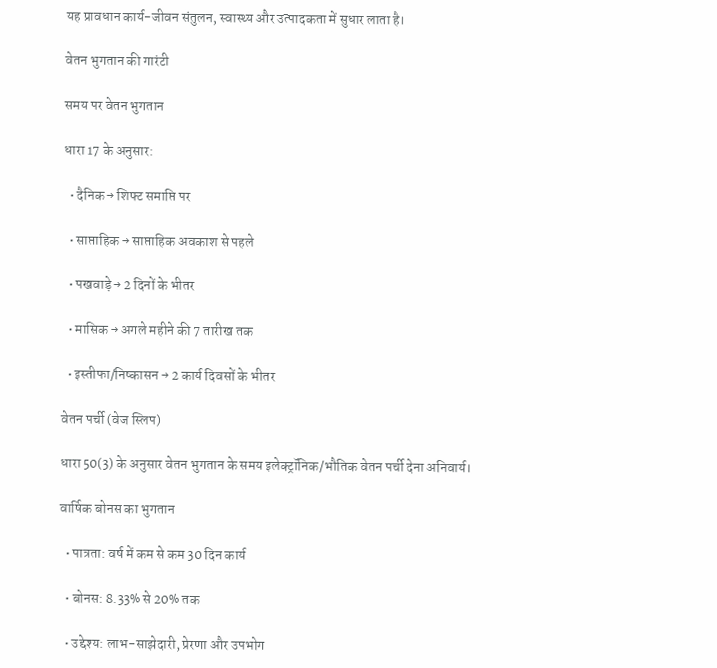यह प्रावधान कार्य-जीवन संतुलन, स्वास्थ्य और उत्पादकता में सुधार लाता है।

वेतन भुगतान की गारंटी

समय पर वेतन भुगतान

धारा 17 के अनुसार:

  • दैनिक → शिफ्ट समाप्ति पर

  • साप्ताहिक → साप्ताहिक अवकाश से पहले

  • पखवाड़े → 2 दिनों के भीतर

  • मासिक → अगले महीने की 7 तारीख तक

  • इस्तीफा/निष्कासन → 2 कार्य दिवसों के भीतर

वेतन पर्ची (वेज स्लिप)

धारा 50(3) के अनुसार वेतन भुगतान के समय इलेक्ट्रॉनिक/भौतिक वेतन पर्ची देना अनिवार्य।

वार्षिक बोनस का भुगतान

  • पात्रता: वर्ष में कम से कम 30 दिन कार्य

  • बोनस: 8.33% से 20% तक

  • उद्देश्य: लाभ-साझेदारी, प्रेरणा और उपभोग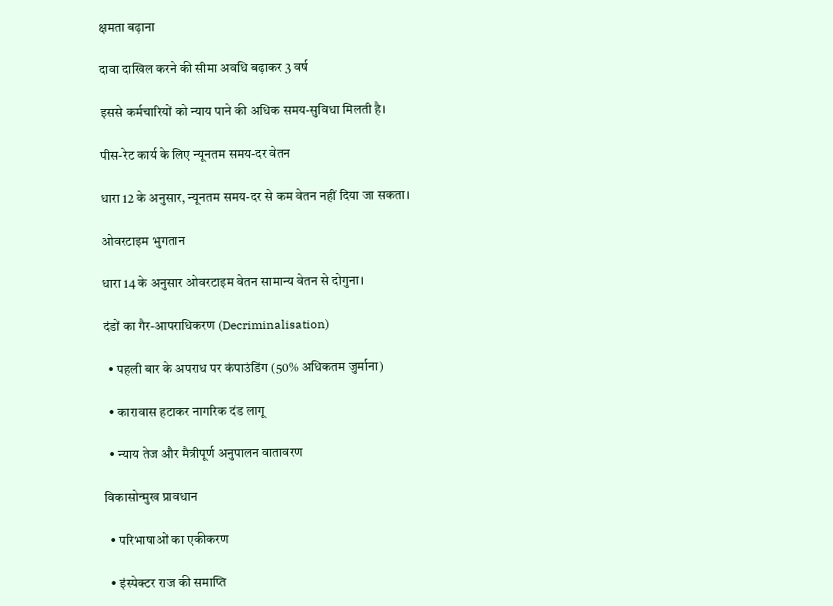क्षमता बढ़ाना

दावा दाखिल करने की सीमा अवधि बढ़ाकर 3 वर्ष

इससे कर्मचारियों को न्याय पाने की अधिक समय-सुविधा मिलती है।

पीस-रेट कार्य के लिए न्यूनतम समय-दर वेतन

धारा 12 के अनुसार, न्यूनतम समय-दर से कम वेतन नहीं दिया जा सकता।

ओवरटाइम भुगतान

धारा 14 के अनुसार ओवरटाइम वेतन सामान्य वेतन से दोगुना।

दंडों का गैर-आपराधिकरण (Decriminalisation)

  • पहली बार के अपराध पर कंपाउंडिंग (50% अधिकतम जुर्माना)

  • कारावास हटाकर नागरिक दंड लागू

  • न्याय तेज और मैत्रीपूर्ण अनुपालन वातावरण

विकासोन्मुख प्रावधान

  • परिभाषाओं का एकीकरण

  • इंस्पेक्टर राज की समाप्ति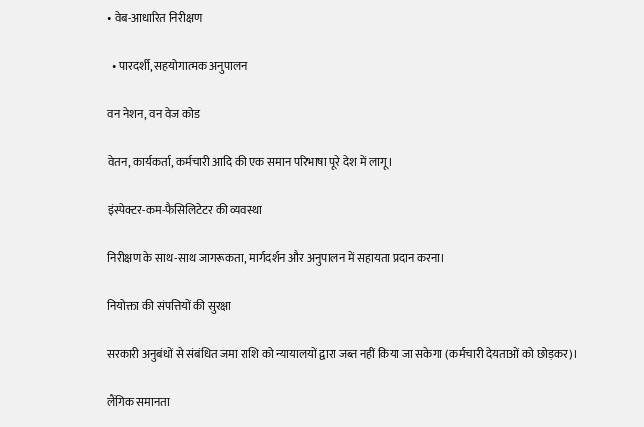• वेब-आधारित निरीक्षण

  • पारदर्शी, सहयोगात्मक अनुपालन

वन नेशन, वन वेज कोड

वेतन, कार्यकर्ता, कर्मचारी आदि की एक समान परिभाषा पूरे देश में लागू।

इंस्पेक्टर-कम-फैसिलिटेटर की व्यवस्था

निरीक्षण के साथ-साथ जागरूकता, मार्गदर्शन और अनुपालन में सहायता प्रदान करना।

नियोक्ता की संपत्तियों की सुरक्षा

सरकारी अनुबंधों से संबंधित जमा राशि को न्यायालयों द्वारा जब्त नहीं किया जा सकेगा (कर्मचारी देयताओं को छोड़कर)।

लैंगिक समानता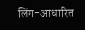लिंग-आधारित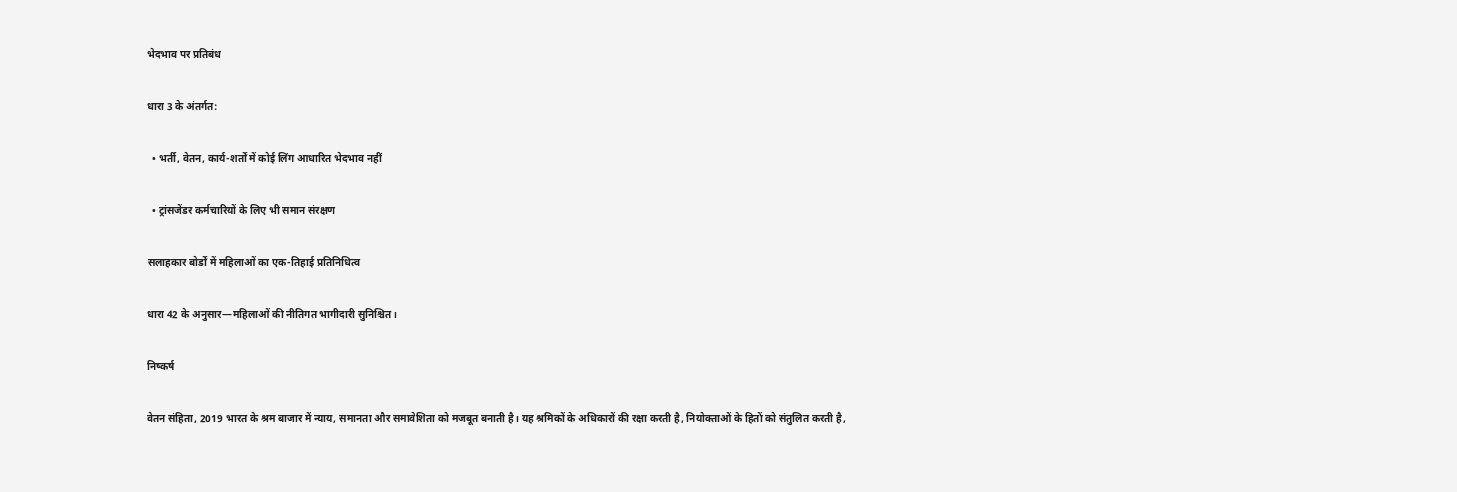भेदभाव पर प्रतिबंध

धारा 3 के अंतर्गत:

  • भर्ती, वेतन, कार्य-शर्तों में कोई लिंग आधारित भेदभाव नहीं

  • ट्रांसजेंडर कर्मचारियों के लिए भी समान संरक्षण

सलाहकार बोर्डों में महिलाओं का एक-तिहाई प्रतिनिधित्व

धारा 42 के अनुसार—महिलाओं की नीतिगत भागीदारी सुनिश्चित।

निष्कर्ष

वेतन संहिता, 2019 भारत के श्रम बाजार में न्याय, समानता और समावेशिता को मजबूत बनाती है। यह श्रमिकों के अधिकारों की रक्षा करती है, नियोक्ताओं के हितों को संतुलित करती है,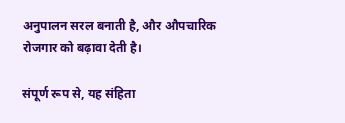अनुपालन सरल बनाती है, और औपचारिक रोजगार को बढ़ावा देती है।

संपूर्ण रूप से, यह संहिता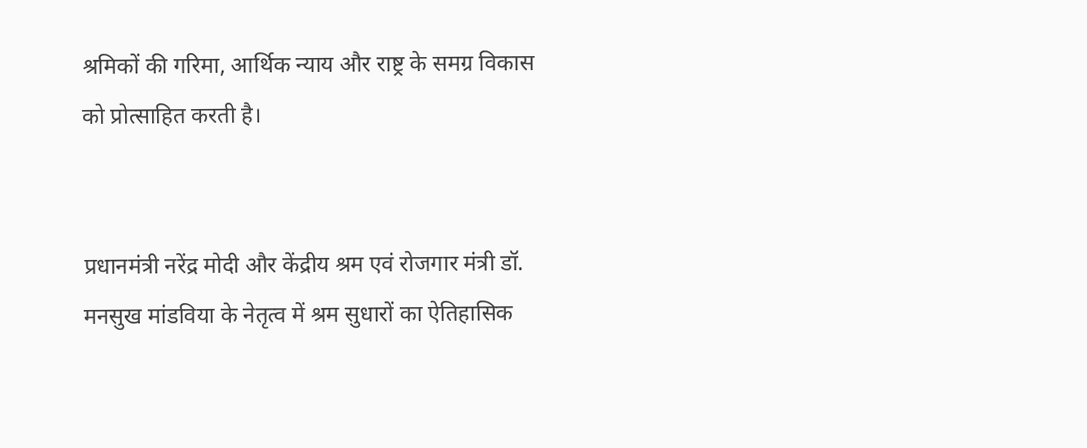श्रमिकों की गरिमा, आर्थिक न्याय और राष्ट्र के समग्र विकास को प्रोत्साहित करती है।


प्रधानमंत्री नरेंद्र मोदी और केंद्रीय श्रम एवं रोजगार मंत्री डॉ. मनसुख मांडविया के नेतृत्व में श्रम सुधारों का ऐतिहासिक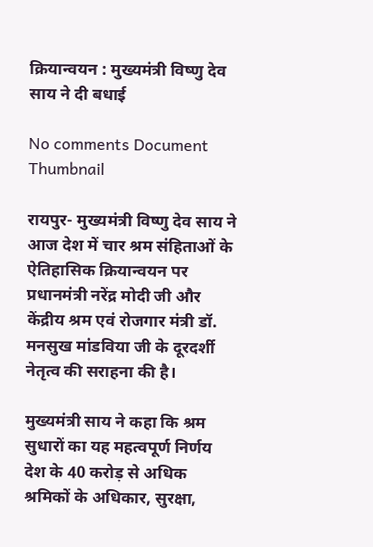क्रियान्वयन : मुख्यमंत्री विष्णु देव साय ने दी बधाई

No comments Document Thumbnail

रायपुर- मुख्यमंत्री विष्णु देव साय ने आज देश में चार श्रम संहिताओं के ऐतिहासिक क्रियान्वयन पर प्रधानमंत्री नरेंद्र मोदी जी और केंद्रीय श्रम एवं रोजगार मंत्री डॉ. मनसुख मांडविया जी के दूरदर्शी नेतृत्व की सराहना की है।

मुख्यमंत्री साय ने कहा कि श्रम सुधारों का यह महत्वपूर्ण निर्णय देश के 40 करोड़ से अधिक श्रमिकों के अधिकार, सुरक्षा,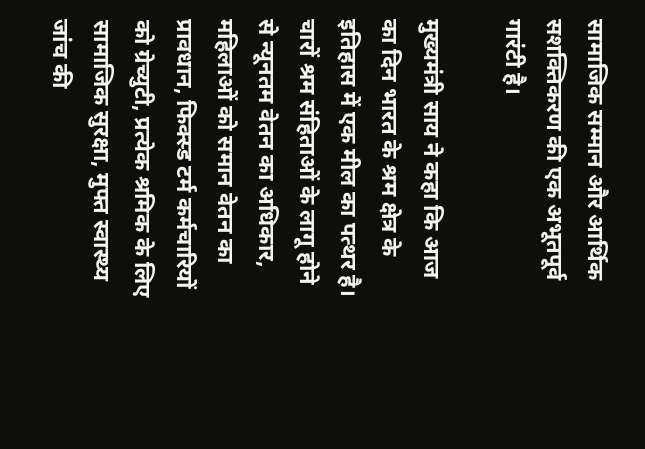सामाजिक सम्मान और आर्थिक सशक्तिकरण की एक अभूतपूर्व गारंटी है।

मुख्यमंत्री साय ने कहा कि आज का दिन भारत के श्रम क्षेत्र के इतिहास में एक मील का पत्थर है। चारों श्रम संहिताओं के लागू होने से न्यूनतम वेतन का अधिकार, महिलाओं को समान वेतन का प्रावधान, फिक्स्ड टर्म कर्मचारियों को ग्रेच्युटी, प्रत्येक श्रमिक के लिए सामाजिक सुरक्षा, मुफ्त स्वास्थ्य जांच की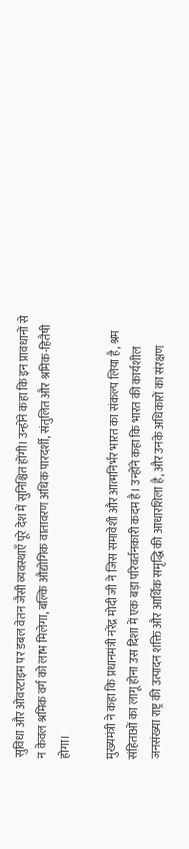सुविधा और ओवरटाइम पर डबल वेतन जैसी व्यवस्थाएँ पूरे देश में सुनिश्चित होंगी। उन्होंने कहा कि इन प्रावधानों से न केवल श्रमिक वर्ग को लाभ मिलेगा, बल्कि औद्योगिक वातावरण अधिक पारदर्शी, संतुलित और श्रमिक-हितैषी होगा।

मुख्यमंत्री ने कहा कि प्रधानमंत्री नरेंद्र मोदी जी ने जिस समावेशी और आत्मनिर्भर भारत का संकल्प लिया है, श्रम संहिताओं का लागू होना उस दिशा में एक बड़ा परिवर्तनकारी कदम है। उन्होंने कहा कि भारत की कार्यशील जनसंख्या राष्ट्र की उत्पादन शक्ति और आर्थिक समृद्धि की आधारशिला है, और उनके अधिकारों का संरक्षण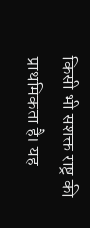किसी भी सशक्त राष्ट्र की प्राथमिकता है। यह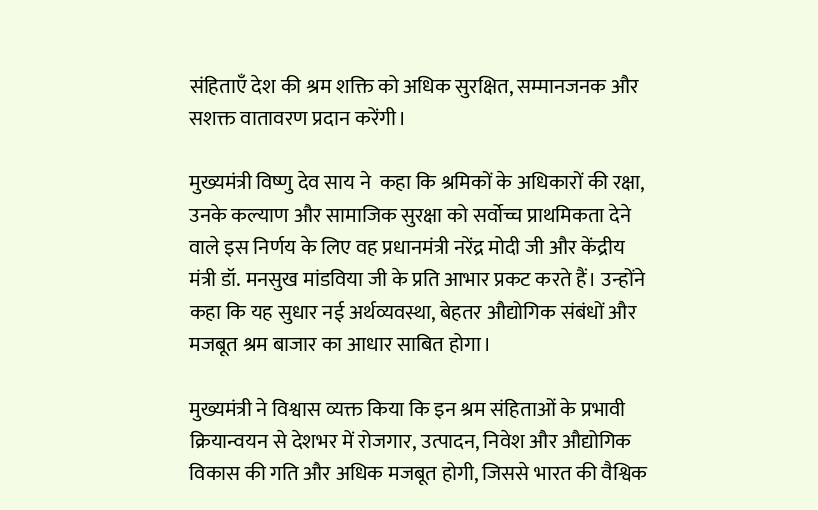संहिताएँ देश की श्रम शक्ति को अधिक सुरक्षित, सम्मानजनक और सशक्त वातावरण प्रदान करेंगी।

मुख्यमंत्री विष्णु देव साय ने  कहा कि श्रमिकों के अधिकारों की रक्षा, उनके कल्याण और सामाजिक सुरक्षा को सर्वोच्च प्राथमिकता देने वाले इस निर्णय के लिए वह प्रधानमंत्री नरेंद्र मोदी जी और केंद्रीय मंत्री डॉ. मनसुख मांडविया जी के प्रति आभार प्रकट करते हैं। उन्होंने कहा कि यह सुधार नई अर्थव्यवस्था, बेहतर औद्योगिक संबंधों और मजबूत श्रम बाजार का आधार साबित होगा।

मुख्यमंत्री ने विश्वास व्यक्त किया कि इन श्रम संहिताओं के प्रभावी क्रियान्वयन से देशभर में रोजगार, उत्पादन, निवेश और औद्योगिक विकास की गति और अधिक मजबूत होगी, जिससे भारत की वैश्विक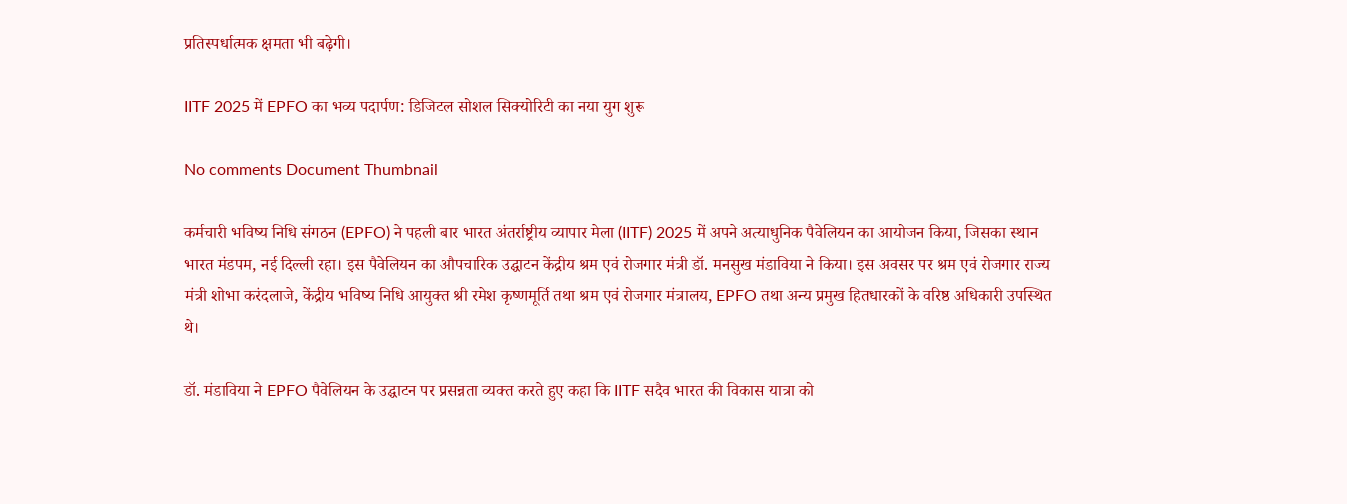प्रतिस्पर्धात्मक क्षमता भी बढ़ेगी।

IITF 2025 में EPFO का भव्य पदार्पण: डिजिटल सोशल सिक्योरिटी का नया युग शुरू

No comments Document Thumbnail

कर्मचारी भविष्य निधि संगठन (EPFO) ने पहली बार भारत अंतर्राष्ट्रीय व्यापार मेला (IITF) 2025 में अपने अत्याधुनिक पैवेलियन का आयोजन किया, जिसका स्थान भारत मंडपम, नई दिल्ली रहा। इस पैवेलियन का औपचारिक उद्घाटन केंद्रीय श्रम एवं रोजगार मंत्री डॉ. मनसुख मंडाविया ने किया। इस अवसर पर श्रम एवं रोजगार राज्य मंत्री शोभा करंदलाजे, केंद्रीय भविष्य निधि आयुक्त श्री रमेश कृष्णमूर्ति तथा श्रम एवं रोजगार मंत्रालय, EPFO तथा अन्य प्रमुख हितधारकों के वरिष्ठ अधिकारी उपस्थित थे।

डॉ. मंडाविया ने EPFO पैवेलियन के उद्घाटन पर प्रसन्नता व्यक्त करते हुए कहा कि IITF सदैव भारत की विकास यात्रा को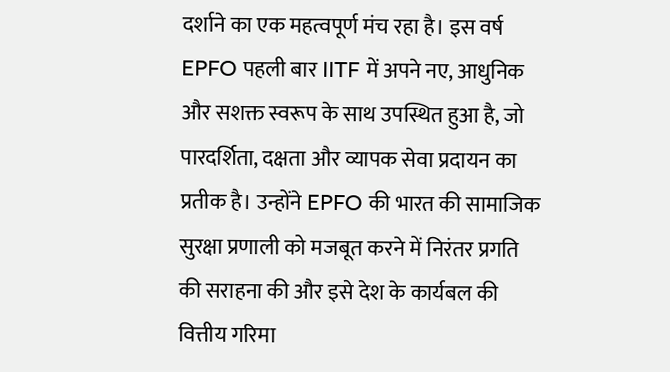दर्शाने का एक महत्वपूर्ण मंच रहा है। इस वर्ष EPFO पहली बार IITF में अपने नए, आधुनिक और सशक्त स्वरूप के साथ उपस्थित हुआ है, जो पारदर्शिता, दक्षता और व्यापक सेवा प्रदायन का प्रतीक है। उन्होंने EPFO की भारत की सामाजिक सुरक्षा प्रणाली को मजबूत करने में निरंतर प्रगति की सराहना की और इसे देश के कार्यबल की वित्तीय गरिमा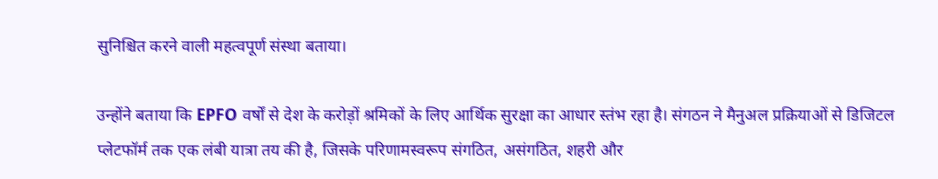सुनिश्चित करने वाली महत्वपूर्ण संस्था बताया।

उन्होंने बताया कि EPFO वर्षों से देश के करोड़ों श्रमिकों के लिए आर्थिक सुरक्षा का आधार स्तंभ रहा है। संगठन ने मैनुअल प्रक्रियाओं से डिजिटल प्लेटफॉर्म तक एक लंबी यात्रा तय की है, जिसके परिणामस्वरूप संगठित, असंगठित, शहरी और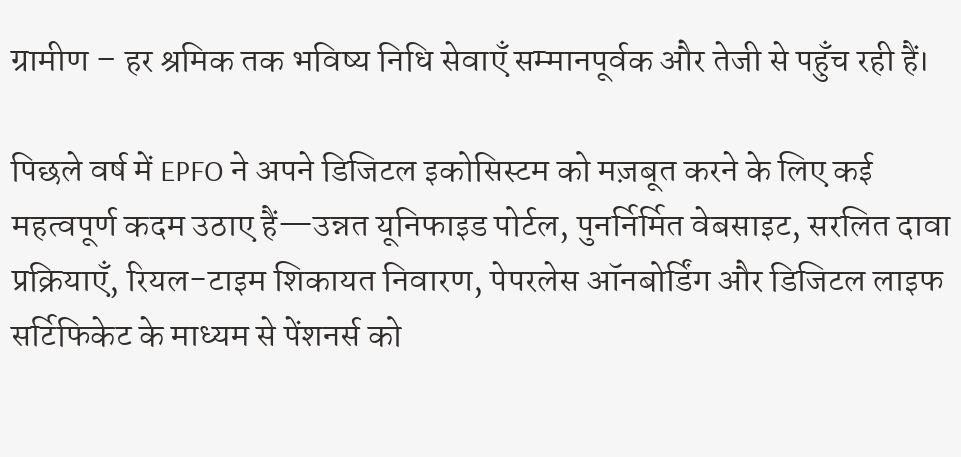ग्रामीण – हर श्रमिक तक भविष्य निधि सेवाएँ सम्मानपूर्वक और तेजी से पहुँच रही हैं।

पिछले वर्ष में EPFO ने अपने डिजिटल इकोसिस्टम को मज़बूत करने के लिए कई महत्वपूर्ण कदम उठाए हैं—उन्नत यूनिफाइड पोर्टल, पुनर्निर्मित वेबसाइट, सरलित दावा प्रक्रियाएँ, रियल-टाइम शिकायत निवारण, पेपरलेस ऑनबोर्डिंग और डिजिटल लाइफ सर्टिफिकेट के माध्यम से पेंशनर्स को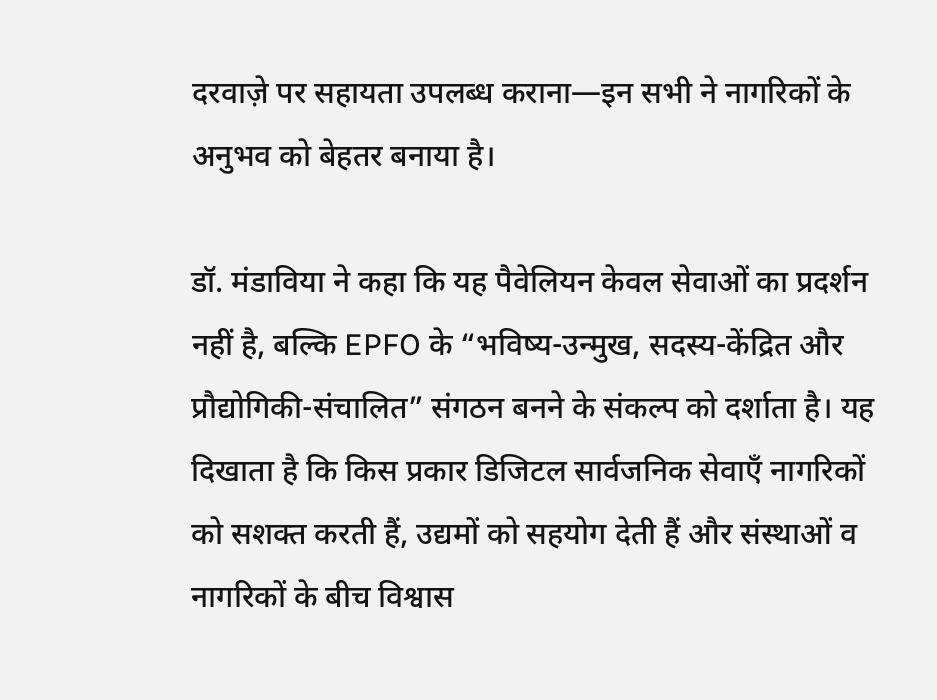दरवाज़े पर सहायता उपलब्ध कराना—इन सभी ने नागरिकों के अनुभव को बेहतर बनाया है।

डॉ. मंडाविया ने कहा कि यह पैवेलियन केवल सेवाओं का प्रदर्शन नहीं है, बल्कि EPFO के “भविष्य-उन्मुख, सदस्य-केंद्रित और प्रौद्योगिकी-संचालित” संगठन बनने के संकल्प को दर्शाता है। यह दिखाता है कि किस प्रकार डिजिटल सार्वजनिक सेवाएँ नागरिकों को सशक्त करती हैं, उद्यमों को सहयोग देती हैं और संस्थाओं व नागरिकों के बीच विश्वास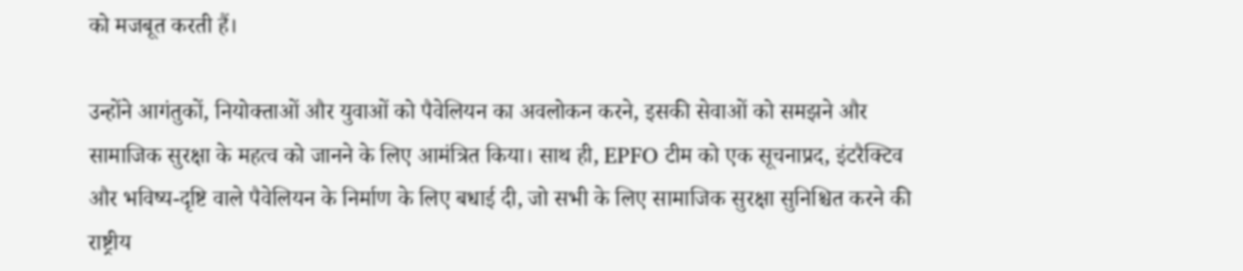को मजबूत करती हैं।

उन्होंने आगंतुकों, नियोक्ताओं और युवाओं को पैवेलियन का अवलोकन करने, इसकी सेवाओं को समझने और सामाजिक सुरक्षा के महत्व को जानने के लिए आमंत्रित किया। साथ ही, EPFO टीम को एक सूचनाप्रद, इंटरैक्टिव और भविष्य-दृष्टि वाले पैवेलियन के निर्माण के लिए बधाई दी, जो सभी के लिए सामाजिक सुरक्षा सुनिश्चित करने की राष्ट्रीय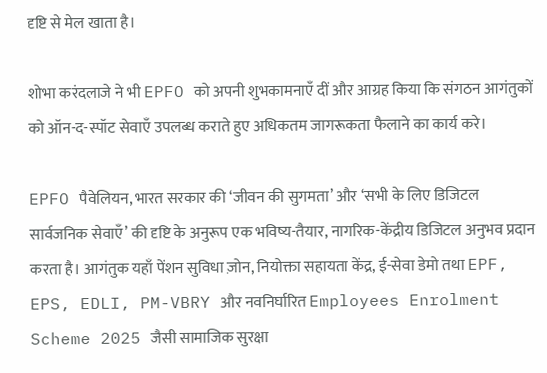दृष्टि से मेल खाता है।

शोभा करंदलाजे ने भी EPFO को अपनी शुभकामनाएँ दीं और आग्रह किया कि संगठन आगंतुकों को ऑन-द-स्पॉट सेवाएँ उपलब्ध कराते हुए अधिकतम जागरूकता फैलाने का कार्य करे।

EPFO पैवेलियन, भारत सरकार की ‘जीवन की सुगमता’ और ‘सभी के लिए डिजिटल सार्वजनिक सेवाएँ’ की दृष्टि के अनुरूप एक भविष्य-तैयार, नागरिक-केंद्रीय डिजिटल अनुभव प्रदान करता है। आगंतुक यहाँ पेंशन सुविधा ज़ोन, नियोक्ता सहायता केंद्र, ई-सेवा डेमो तथा EPF, EPS, EDLI, PM-VBRY और नवनिर्घारित Employees Enrolment Scheme 2025 जैसी सामाजिक सुरक्षा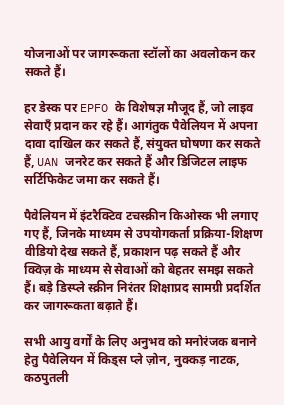योजनाओं पर जागरूकता स्टॉलों का अवलोकन कर सकते हैं।

हर डेस्क पर EPFO के विशेषज्ञ मौजूद हैं, जो लाइव सेवाएँ प्रदान कर रहे हैं। आगंतुक पैवेलियन में अपना दावा दाखिल कर सकते हैं, संयुक्त घोषणा कर सकते हैं, UAN जनरेट कर सकते हैं और डिजिटल लाइफ सर्टिफिकेट जमा कर सकते हैं।

पैवेलियन में इंटरैक्टिव टचस्क्रीन किओस्क भी लगाए गए हैं, जिनके माध्यम से उपयोगकर्ता प्रक्रिया-शिक्षण वीडियो देख सकते हैं, प्रकाशन पढ़ सकते हैं और क्विज़ के माध्यम से सेवाओं को बेहतर समझ सकते हैं। बड़े डिस्प्ले स्क्रीन निरंतर शिक्षाप्रद सामग्री प्रदर्शित कर जागरूकता बढ़ाते हैं।

सभी आयु वर्गों के लिए अनुभव को मनोरंजक बनाने हेतु पैवेलियन में किड्स प्ले ज़ोन, नुक्कड़ नाटक, कठपुतली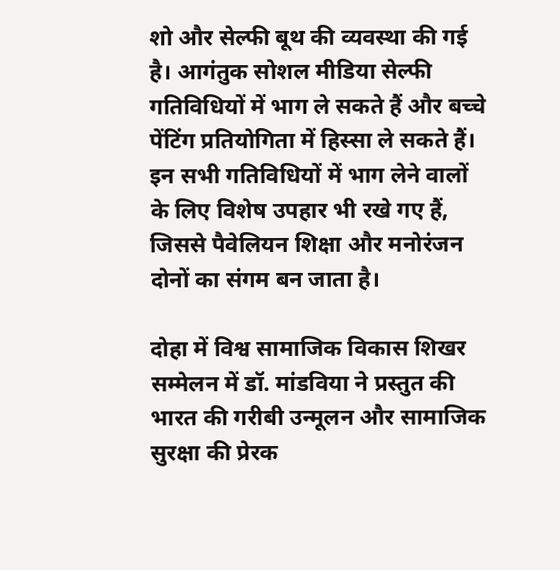शो और सेल्फी बूथ की व्यवस्था की गई है। आगंतुक सोशल मीडिया सेल्फी गतिविधियों में भाग ले सकते हैं और बच्चे पेंटिंग प्रतियोगिता में हिस्सा ले सकते हैं। इन सभी गतिविधियों में भाग लेने वालों के लिए विशेष उपहार भी रखे गए हैं, जिससे पैवेलियन शिक्षा और मनोरंजन दोनों का संगम बन जाता है।

दोहा में विश्व सामाजिक विकास शिखर सम्मेलन में डॉ. मांडविया ने प्रस्तुत की भारत की गरीबी उन्मूलन और सामाजिक सुरक्षा की प्रेरक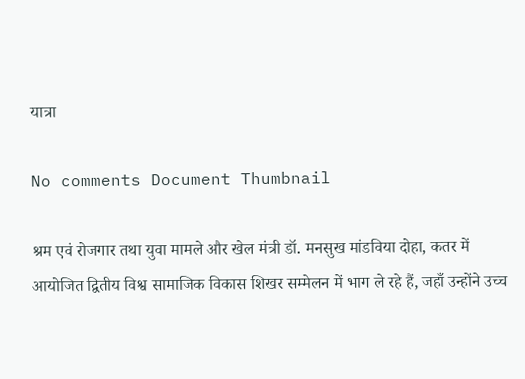यात्रा

No comments Document Thumbnail

श्रम एवं रोजगार तथा युवा मामले और खेल मंत्री डॉ. मनसुख मांडविया दोहा, कतर में आयोजित द्वितीय विश्व सामाजिक विकास शिखर सम्मेलन में भाग ले रहे हैं, जहाँ उन्होंने उच्च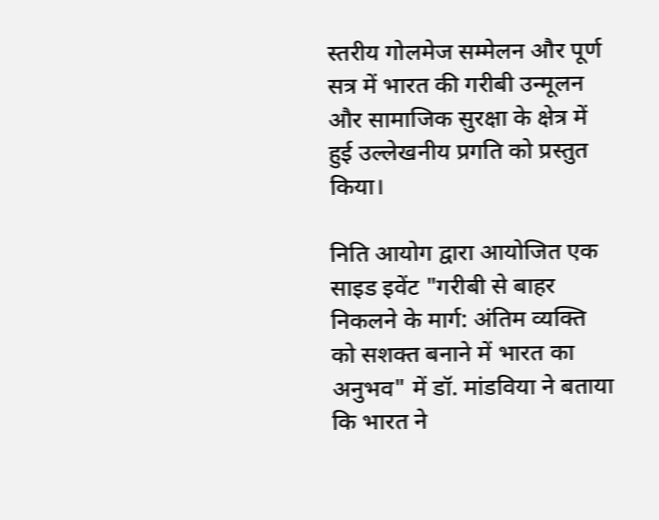स्तरीय गोलमेज सम्मेलन और पूर्ण सत्र में भारत की गरीबी उन्मूलन और सामाजिक सुरक्षा के क्षेत्र में हुई उल्लेखनीय प्रगति को प्रस्तुत किया।

निति आयोग द्वारा आयोजित एक साइड इवेंट "गरीबी से बाहर निकलने के मार्ग: अंतिम व्यक्ति को सशक्त बनाने में भारत का अनुभव" में डॉ. मांडविया ने बताया कि भारत ने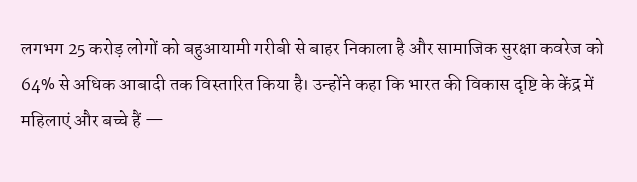लगभग 25 करोड़ लोगों को बहुआयामी गरीबी से बाहर निकाला है और सामाजिक सुरक्षा कवरेज को 64% से अधिक आबादी तक विस्तारित किया है। उन्होंने कहा कि भारत की विकास दृष्टि के केंद्र में महिलाएं और बच्चे हैं —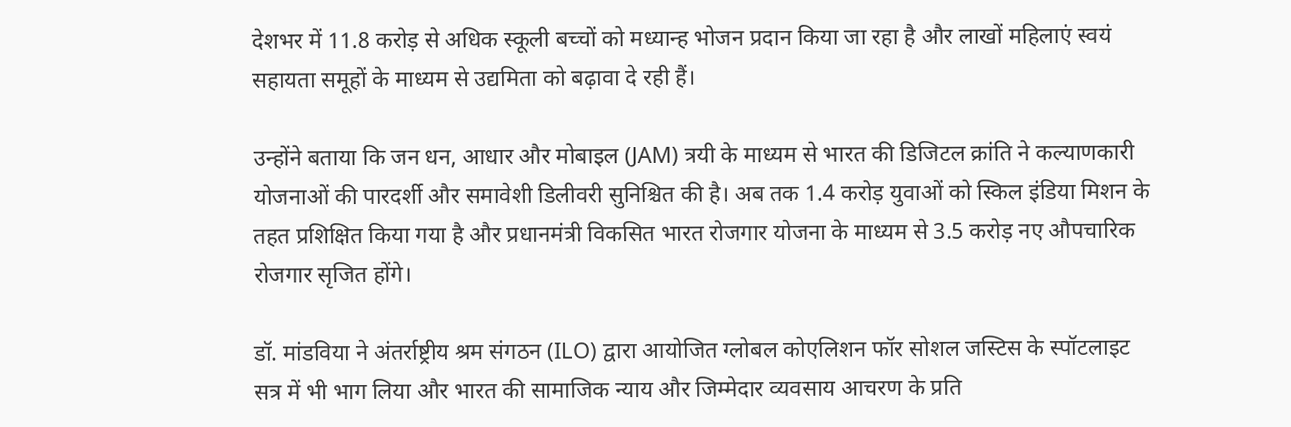देशभर में 11.8 करोड़ से अधिक स्कूली बच्चों को मध्यान्ह भोजन प्रदान किया जा रहा है और लाखों महिलाएं स्वयं सहायता समूहों के माध्यम से उद्यमिता को बढ़ावा दे रही हैं।

उन्होंने बताया कि जन धन, आधार और मोबाइल (JAM) त्रयी के माध्यम से भारत की डिजिटल क्रांति ने कल्याणकारी योजनाओं की पारदर्शी और समावेशी डिलीवरी सुनिश्चित की है। अब तक 1.4 करोड़ युवाओं को स्किल इंडिया मिशन के तहत प्रशिक्षित किया गया है और प्रधानमंत्री विकसित भारत रोजगार योजना के माध्यम से 3.5 करोड़ नए औपचारिक रोजगार सृजित होंगे।

डॉ. मांडविया ने अंतर्राष्ट्रीय श्रम संगठन (ILO) द्वारा आयोजित ग्लोबल कोएलिशन फॉर सोशल जस्टिस के स्पॉटलाइट सत्र में भी भाग लिया और भारत की सामाजिक न्याय और जिम्मेदार व्यवसाय आचरण के प्रति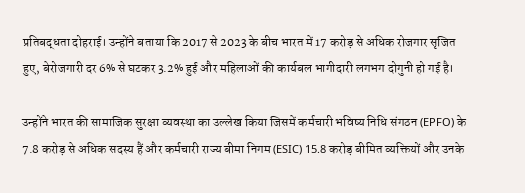प्रतिबद्धता दोहराई। उन्होंने बताया कि 2017 से 2023 के बीच भारत में 17 करोड़ से अधिक रोजगार सृजित हुए, बेरोजगारी दर 6% से घटकर 3.2% हुई और महिलाओं की कार्यबल भागीदारी लगभग दोगुनी हो गई है।

उन्होंने भारत की सामाजिक सुरक्षा व्यवस्था का उल्लेख किया जिसमें कर्मचारी भविष्य निधि संगठन (EPFO) के 7.8 करोड़ से अधिक सदस्य हैं और कर्मचारी राज्य बीमा निगम (ESIC) 15.8 करोड़ बीमित व्यक्तियों और उनके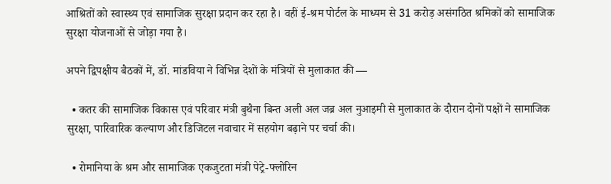आश्रितों को स्वास्थ्य एवं सामाजिक सुरक्षा प्रदान कर रहा है। वहीं ई-श्रम पोर्टल के माध्यम से 31 करोड़ असंगठित श्रमिकों को सामाजिक सुरक्षा योजनाओं से जोड़ा गया है।

अपने द्विपक्षीय बैठकों में, डॉ. मांडविया ने विभिन्न देशों के मंत्रियों से मुलाकात की —

  • कतर की सामाजिक विकास एवं परिवार मंत्री बुथैना बिन्त अली अल जब्र अल नुआइमी से मुलाकात के दौरान दोनों पक्षों ने सामाजिक सुरक्षा, पारिवारिक कल्याण और डिजिटल नवाचार में सहयोग बढ़ाने पर चर्चा की।

  • रोमानिया के श्रम और सामाजिक एकजुटता मंत्री पेट्रे-फ्लोरिन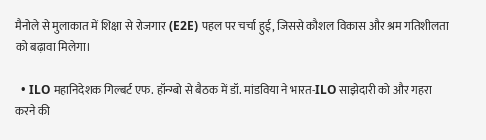मैनोले से मुलाकात में शिक्षा से रोजगार (E2E) पहल पर चर्चा हुई, जिससे कौशल विकास और श्रम गतिशीलता को बढ़ावा मिलेगा।

  • ILO महानिदेशक गिल्बर्ट एफ. हॉन्ग्बो से बैठक में डॉ. मांडविया ने भारत-ILO साझेदारी को और गहरा करने की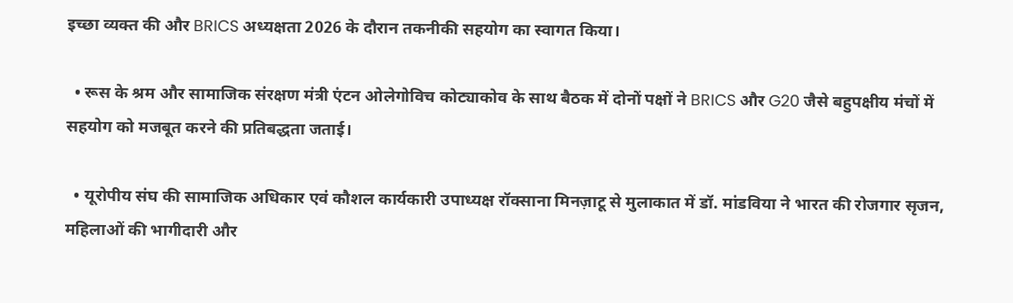इच्छा व्यक्त की और BRICS अध्यक्षता 2026 के दौरान तकनीकी सहयोग का स्वागत किया।

  • रूस के श्रम और सामाजिक संरक्षण मंत्री एंटन ओलेगोविच कोट्याकोव के साथ बैठक में दोनों पक्षों ने BRICS और G20 जैसे बहुपक्षीय मंचों में सहयोग को मजबूत करने की प्रतिबद्धता जताई।

  • यूरोपीय संघ की सामाजिक अधिकार एवं कौशल कार्यकारी उपाध्यक्ष रॉक्साना मिनज़ाटू से मुलाकात में डॉ. मांडविया ने भारत की रोजगार सृजन, महिलाओं की भागीदारी और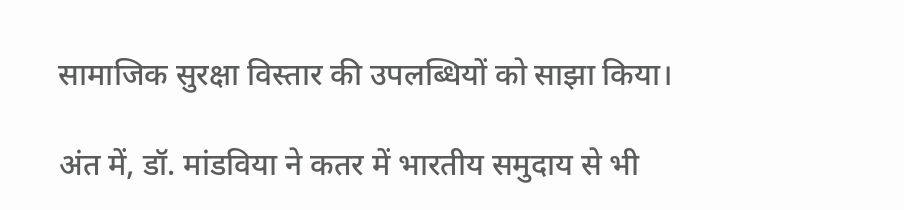सामाजिक सुरक्षा विस्तार की उपलब्धियों को साझा किया।

अंत में, डॉ. मांडविया ने कतर में भारतीय समुदाय से भी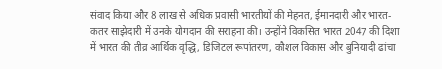संवाद किया और 8 लाख से अधिक प्रवासी भारतीयों की मेहनत, ईमानदारी और भारत-कतर साझेदारी में उनके योगदान की सराहना की। उन्होंने विकसित भारत 2047 की दिशा में भारत की तीव्र आर्थिक वृद्धि, डिजिटल रूपांतरण, कौशल विकास और बुनियादी ढांचा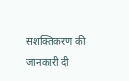सशक्तिकरण की जानकारी दी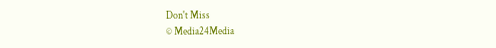Don't Miss
© Media24Media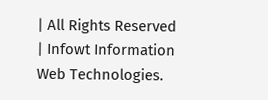| All Rights Reserved | Infowt Information Web Technologies.